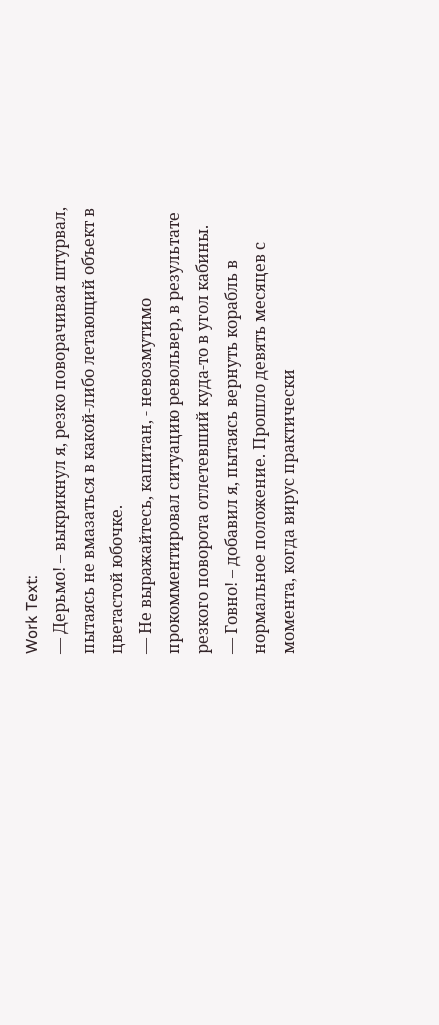Work Text:
— Дерьмо! – выкрикнул я, резко поворачивая штурвал, пытаясь не вмазаться в какой-либо летающий объект в цветастой юбочке.
— Не выражайтесь, капитан, ‑ невозмутимо прокомментировал ситуацию револьвер, в результате резкого поворота отлетевший куда-то в угол кабины.
— Говно! – добавил я, пытаясь вернуть корабль в нормальное положение. Прошло девять месяцев с момента, когда вирус практически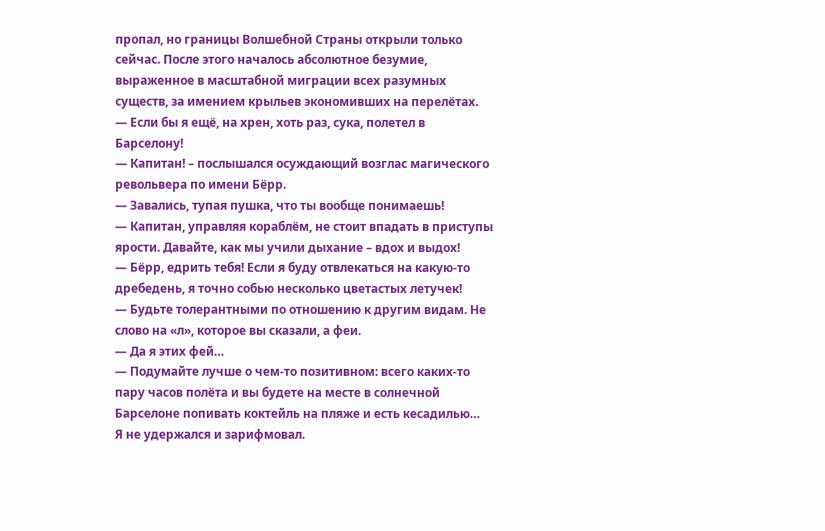пропал, но границы Волшебной Страны открыли только сейчас. После этого началось абсолютное безумие, выраженное в масштабной миграции всех разумных существ, за имением крыльев экономивших на перелётах.
— Если бы я ещё, на хрен, хоть раз, сука, полетел в Барселону!
— Капитан! – послышался осуждающий возглас магического револьвера по имени Бёрр.
— Завались, тупая пушка, что ты вообще понимаешь!
— Капитан, управляя кораблём, не стоит впадать в приступы ярости. Давайте, как мы учили дыхание – вдох и выдох!
— Бёрр, едрить тебя! Если я буду отвлекаться на какую-то дребедень, я точно собью несколько цветастых летучек!
— Будьте толерантными по отношению к другим видам. Не слово на «л», которое вы сказали, а феи.
— Да я этих фей…
— Подумайте лучше о чем-то позитивном: всего каких-то пару часов полёта и вы будете на месте в солнечной Барселоне попивать коктейль на пляже и есть кесадилью…
Я не удержался и зарифмовал.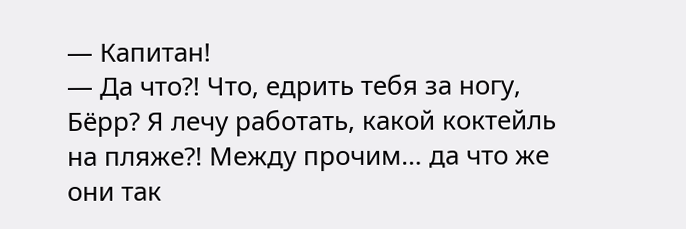— Капитан!
— Да что?! Что, едрить тебя за ногу, Бёрр? Я лечу работать, какой коктейль на пляже?! Между прочим… да что же они так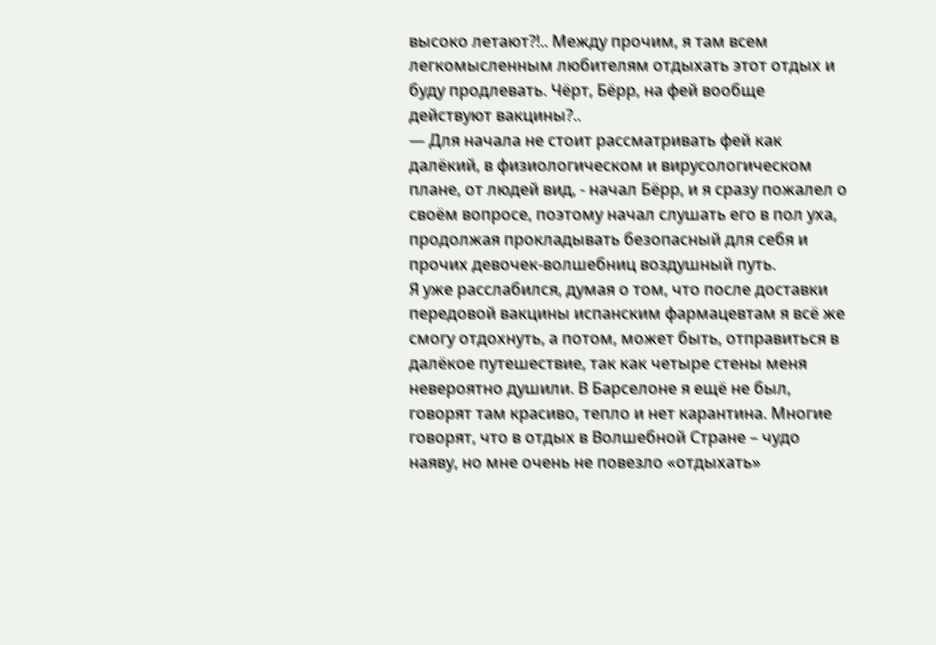высоко летают?!.. Между прочим, я там всем легкомысленным любителям отдыхать этот отдых и буду продлевать. Чёрт, Бёрр, на фей вообще действуют вакцины?..
— Для начала не стоит рассматривать фей как далёкий, в физиологическом и вирусологическом плане, от людей вид, - начал Бёрр, и я сразу пожалел о своём вопросе, поэтому начал слушать его в пол уха, продолжая прокладывать безопасный для себя и прочих девочек-волшебниц воздушный путь.
Я уже расслабился, думая о том, что после доставки передовой вакцины испанским фармацевтам я всё же смогу отдохнуть, а потом, может быть, отправиться в далёкое путешествие, так как четыре стены меня невероятно душили. В Барселоне я ещё не был, говорят там красиво, тепло и нет карантина. Многие говорят, что в отдых в Волшебной Стране – чудо наяву, но мне очень не повезло «отдыхать»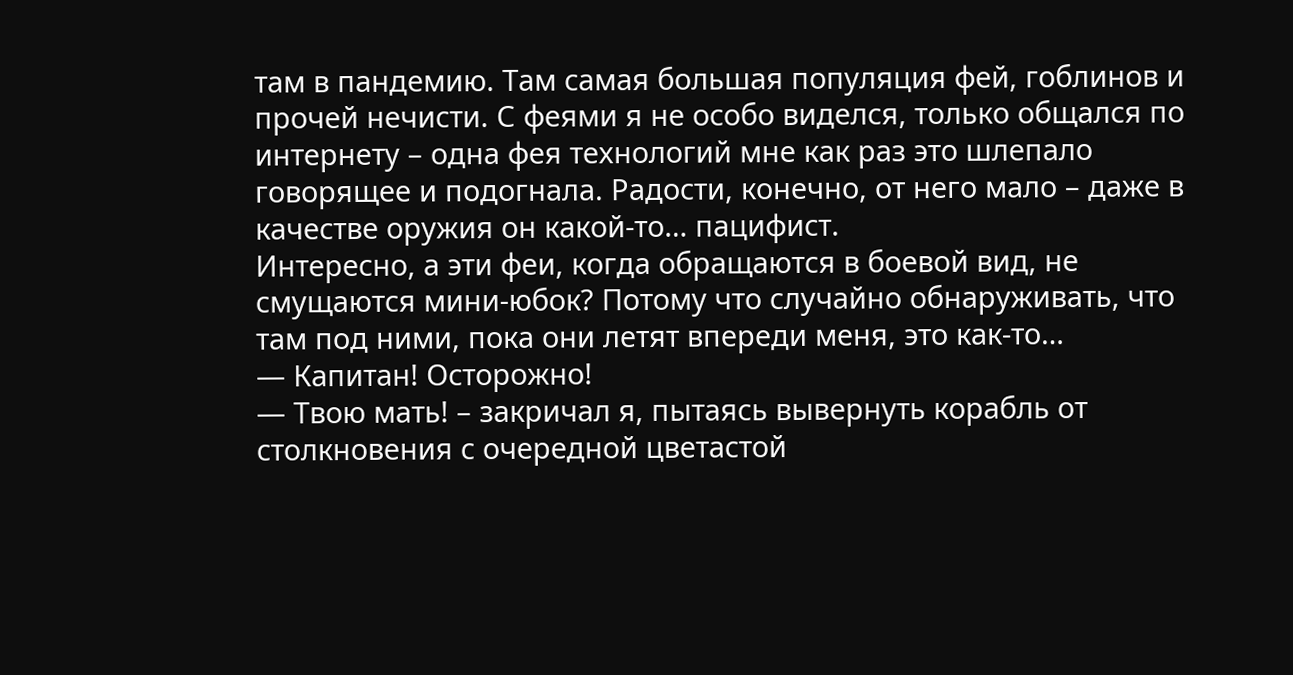там в пандемию. Там самая большая популяция фей, гоблинов и прочей нечисти. С феями я не особо виделся, только общался по интернету – одна фея технологий мне как раз это шлепало говорящее и подогнала. Радости, конечно, от него мало – даже в качестве оружия он какой-то… пацифист.
Интересно, а эти феи, когда обращаются в боевой вид, не смущаются мини-юбок? Потому что случайно обнаруживать, что там под ними, пока они летят впереди меня, это как-то…
— Капитан! Осторожно!
— Твою мать! – закричал я, пытаясь вывернуть корабль от столкновения с очередной цветастой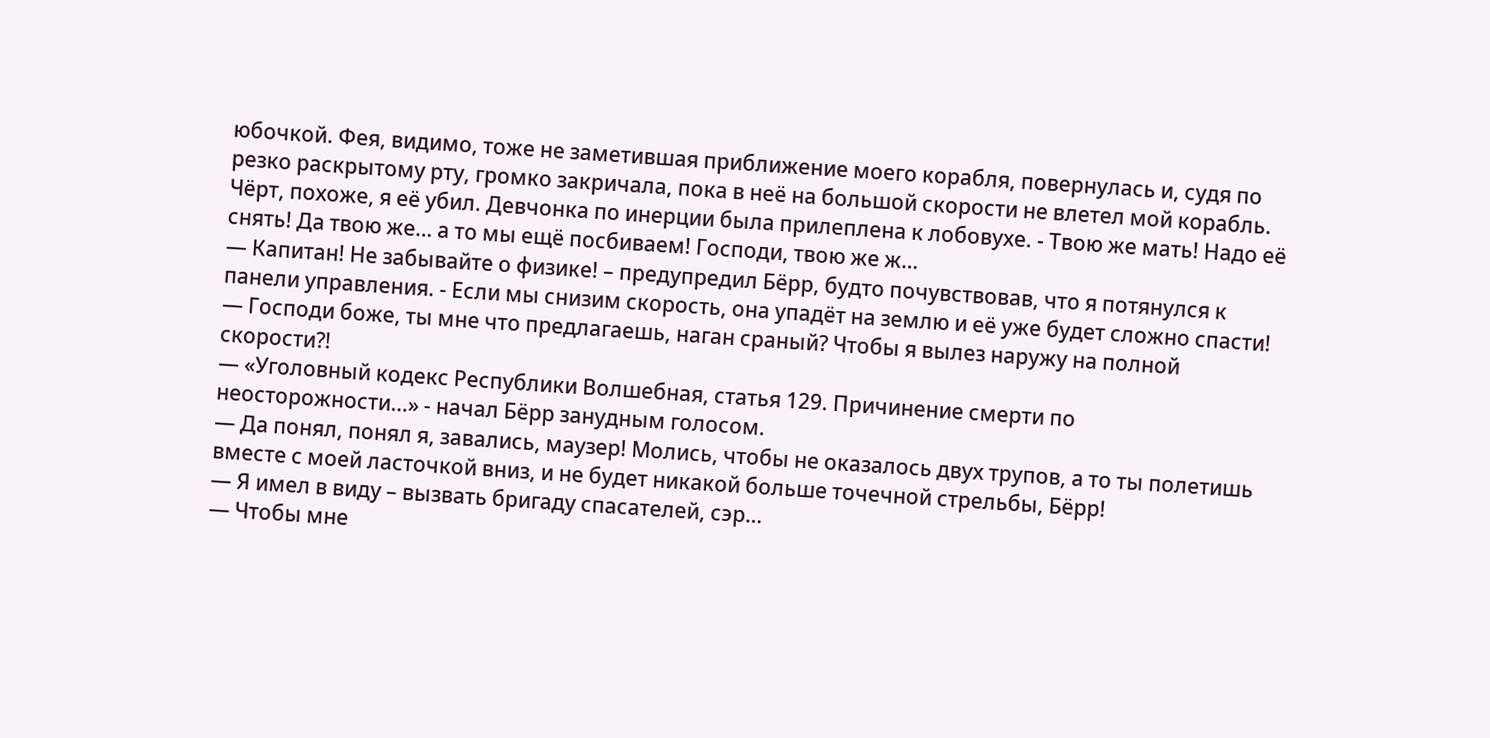юбочкой. Фея, видимо, тоже не заметившая приближение моего корабля, повернулась и, судя по резко раскрытому рту, громко закричала, пока в неё на большой скорости не влетел мой корабль. Чёрт, похоже, я её убил. Девчонка по инерции была прилеплена к лобовухе. - Твою же мать! Надо её снять! Да твою же… а то мы ещё посбиваем! Господи, твою же ж…
— Капитан! Не забывайте о физике! – предупредил Бёрр, будто почувствовав, что я потянулся к панели управления. - Если мы снизим скорость, она упадёт на землю и её уже будет сложно спасти!
— Господи боже, ты мне что предлагаешь, наган сраный? Чтобы я вылез наружу на полной скорости?!
— «Уголовный кодекс Республики Волшебная, статья 129. Причинение смерти по неосторожности…» - начал Бёрр занудным голосом.
— Да понял, понял я, завались, маузер! Молись, чтобы не оказалось двух трупов, а то ты полетишь вместе с моей ласточкой вниз, и не будет никакой больше точечной стрельбы, Бёрр!
— Я имел в виду – вызвать бригаду спасателей, сэр…
— Чтобы мне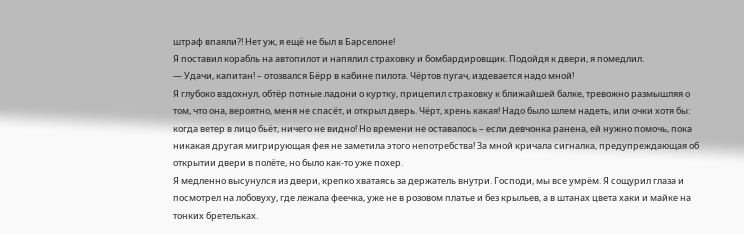штраф впаяли?! Нет уж, я ещё не был в Барселоне!
Я поставил корабль на автопилот и напялил страховку и бомбардировщик. Подойдя к двери, я помедлил.
— Удачи, капитан! – отозвался Бёрр в кабине пилота. Чёртов пугач, издевается надо мной!
Я глубоко вздохнул, обтёр потные ладони о куртку, прицепил страховку к ближайшей балке, тревожно размышляя о том, что она, вероятно, меня не спасёт, и открыл дверь. Чёрт, хрень какая! Надо было шлем надеть, или очки хотя бы: когда ветер в лицо бьёт, ничего не видно! Но времени не оставалось – если девчонка ранена, ей нужно помочь, пока никакая другая мигрирующая фея не заметила этого непотребства! За мной кричала сигналка, предупреждающая об открытии двери в полёте, но было как-то уже похер.
Я медленно высунулся из двери, крепко хватаясь за держатель внутри. Господи, мы все умрём. Я сощурил глаза и посмотрел на лобовуху, где лежала феечка, уже не в розовом платье и без крыльев, а в штанах цвета хаки и майке на тонких бретельках.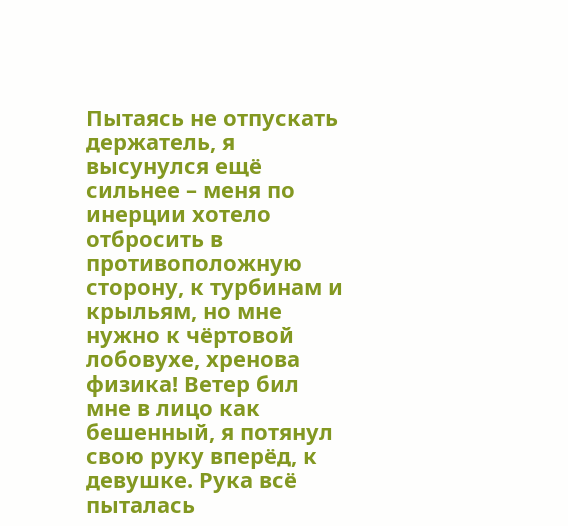Пытаясь не отпускать держатель, я высунулся ещё сильнее – меня по инерции хотело отбросить в противоположную сторону, к турбинам и крыльям, но мне нужно к чёртовой лобовухе, хренова физика! Ветер бил мне в лицо как бешенный, я потянул свою руку вперёд, к девушке. Рука всё пыталась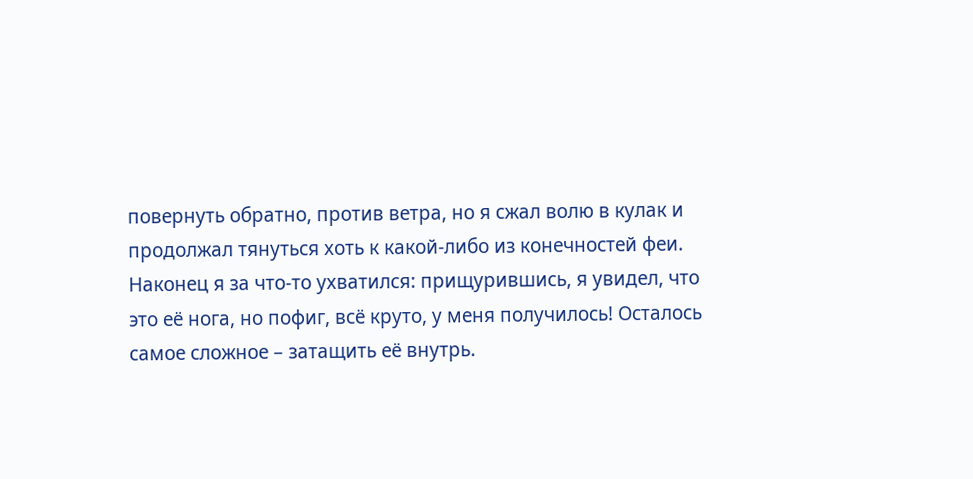повернуть обратно, против ветра, но я сжал волю в кулак и продолжал тянуться хоть к какой-либо из конечностей феи.
Наконец я за что-то ухватился: прищурившись, я увидел, что это её нога, но пофиг, всё круто, у меня получилось! Осталось самое сложное – затащить её внутрь.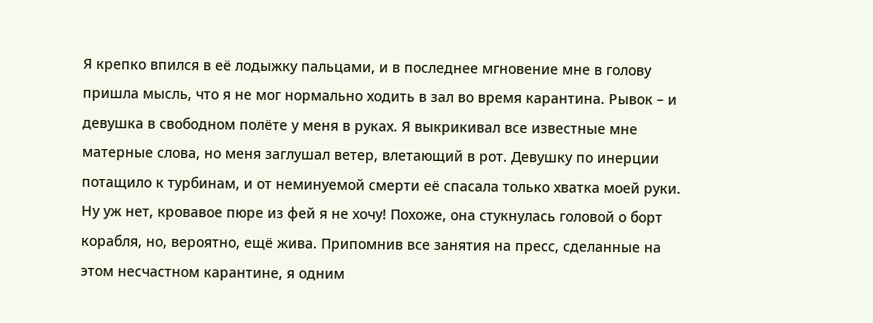Я крепко впился в её лодыжку пальцами, и в последнее мгновение мне в голову пришла мысль, что я не мог нормально ходить в зал во время карантина. Рывок – и девушка в свободном полёте у меня в руках. Я выкрикивал все известные мне матерные слова, но меня заглушал ветер, влетающий в рот. Девушку по инерции потащило к турбинам, и от неминуемой смерти её спасала только хватка моей руки. Ну уж нет, кровавое пюре из фей я не хочу! Похоже, она стукнулась головой о борт корабля, но, вероятно, ещё жива. Припомнив все занятия на пресс, сделанные на этом несчастном карантине, я одним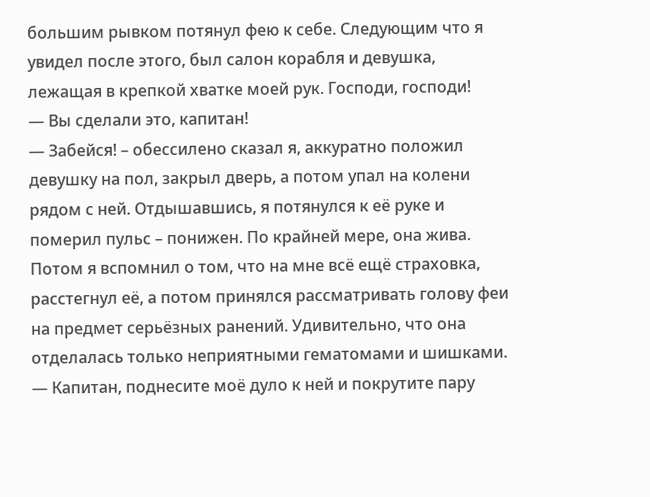большим рывком потянул фею к себе. Следующим что я увидел после этого, был салон корабля и девушка, лежащая в крепкой хватке моей рук. Господи, господи!
— Вы сделали это, капитан!
— Забейся! – обессилено сказал я, аккуратно положил девушку на пол, закрыл дверь, а потом упал на колени рядом с ней. Отдышавшись, я потянулся к её руке и померил пульс – понижен. По крайней мере, она жива. Потом я вспомнил о том, что на мне всё ещё страховка, расстегнул её, а потом принялся рассматривать голову феи на предмет серьёзных ранений. Удивительно, что она отделалась только неприятными гематомами и шишками.
— Капитан, поднесите моё дуло к ней и покрутите пару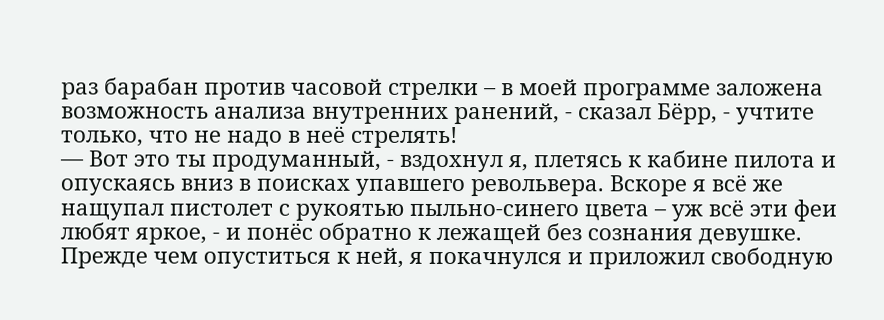раз барабан против часовой стрелки – в моей программе заложена возможность анализа внутренних ранений, - сказал Бёрр, - учтите только, что не надо в неё стрелять!
— Вот это ты продуманный, - вздохнул я, плетясь к кабине пилота и опускаясь вниз в поисках упавшего револьвера. Вскоре я всё же нащупал пистолет с рукоятью пыльно-синего цвета – уж всё эти феи любят яркое, - и понёс обратно к лежащей без сознания девушке. Прежде чем опуститься к ней, я покачнулся и приложил свободную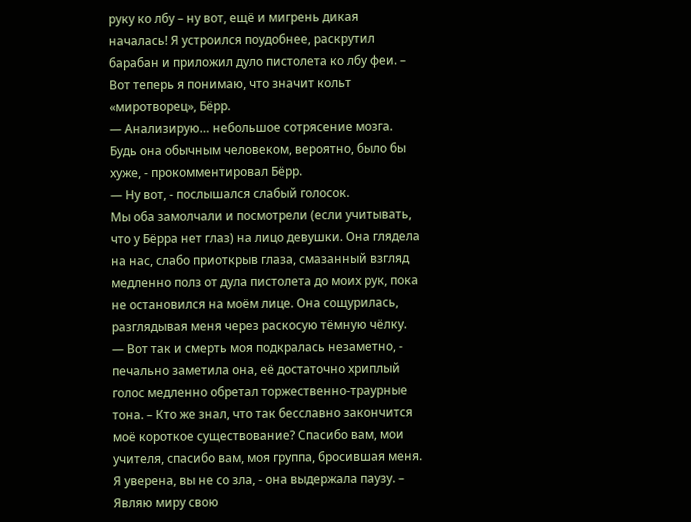руку ко лбу – ну вот, ещё и мигрень дикая началась! Я устроился поудобнее, раскрутил барабан и приложил дуло пистолета ко лбу феи. – Вот теперь я понимаю, что значит кольт «миротворец», Бёрр.
— Анализирую… небольшое сотрясение мозга. Будь она обычным человеком, вероятно, было бы хуже, - прокомментировал Бёрр.
— Ну вот, - послышался слабый голосок.
Мы оба замолчали и посмотрели (если учитывать, что у Бёрра нет глаз) на лицо девушки. Она глядела на нас, слабо приоткрыв глаза, смазанный взгляд медленно полз от дула пистолета до моих рук, пока не остановился на моём лице. Она сощурилась, разглядывая меня через раскосую тёмную чёлку.
— Вот так и смерть моя подкралась незаметно, - печально заметила она, её достаточно хриплый голос медленно обретал торжественно-траурные тона. – Кто же знал, что так бесславно закончится моё короткое существование? Спасибо вам, мои учителя, спасибо вам, моя группа, бросившая меня. Я уверена, вы не со зла, - она выдержала паузу. – Являю миру свою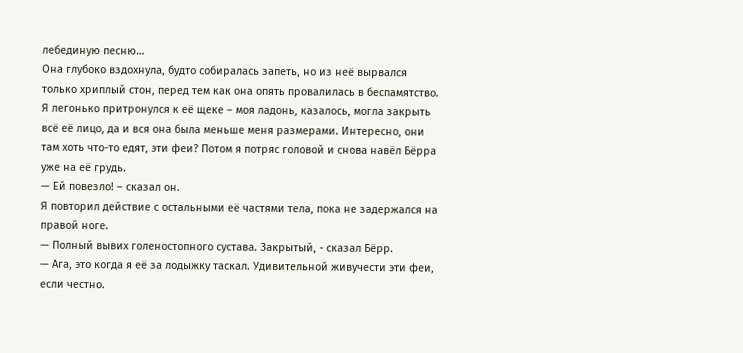лебединую песню…
Она глубоко вздохнула, будто собиралась запеть, но из неё вырвался только хриплый стон, перед тем как она опять провалилась в беспамятство. Я легонько притронулся к её щеке – моя ладонь, казалось, могла закрыть всё её лицо, да и вся она была меньше меня размерами. Интересно, они там хоть что-то едят, эти феи? Потом я потряс головой и снова навёл Бёрра уже на её грудь.
— Ей повезло! – сказал он.
Я повторил действие с остальными её частями тела, пока не задержался на правой ноге.
— Полный вывих голеностопного сустава. Закрытый, - сказал Бёрр.
— Ага, это когда я её за лодыжку таскал. Удивительной живучести эти феи, если честно.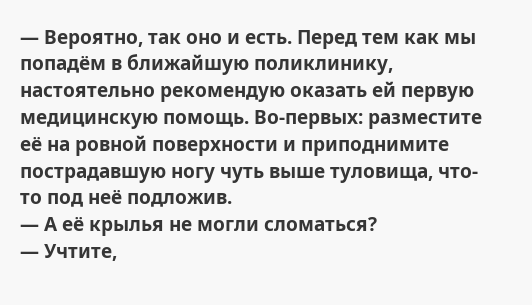— Вероятно, так оно и есть. Перед тем как мы попадём в ближайшую поликлинику, настоятельно рекомендую оказать ей первую медицинскую помощь. Во-первых: разместите её на ровной поверхности и приподнимите пострадавшую ногу чуть выше туловища, что-то под неё подложив.
— А её крылья не могли сломаться?
— Учтите,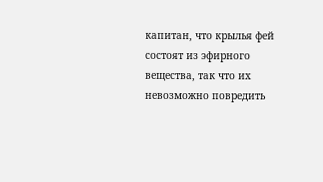капитан, что крылья фей состоят из эфирного вещества, так что их невозможно повредить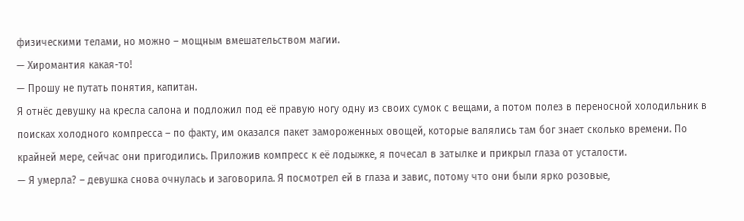физическими телами, но можно – мощным вмешательством магии.
— Хиромантия какая-то!
— Прошу не путать понятия, капитан.
Я отнёс девушку на кресла салона и подложил под её правую ногу одну из своих сумок с вещами, а потом полез в переносной холодильник в поисках холодного компресса – по факту, им оказался пакет замороженных овощей, которые валялись там бог знает сколько времени. По крайней мере, сейчас они пригодились. Приложив компресс к её лодыжке, я почесал в затылке и прикрыл глаза от усталости.
— Я умерла? – девушка снова очнулась и заговорила. Я посмотрел ей в глаза и завис, потому что они были ярко розовые,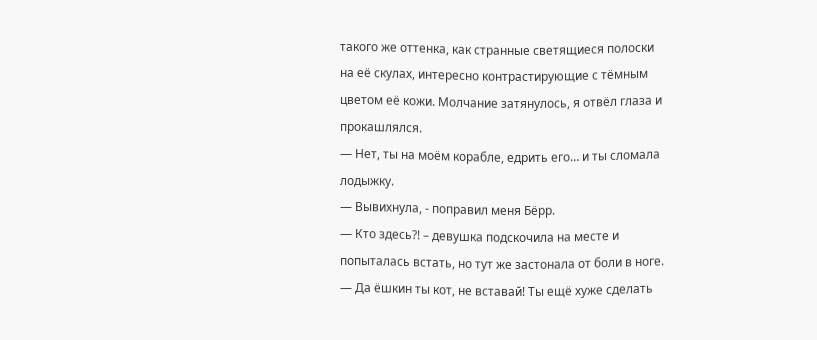такого же оттенка, как странные светящиеся полоски на её скулах, интересно контрастирующие с тёмным цветом её кожи. Молчание затянулось, я отвёл глаза и прокашлялся.
— Нет, ты на моём корабле, едрить его… и ты сломала лодыжку.
— Вывихнула, - поправил меня Бёрр.
— Кто здесь?! – девушка подскочила на месте и попыталась встать, но тут же застонала от боли в ноге.
— Да ёшкин ты кот, не вставай! Ты ещё хуже сделать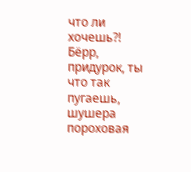что ли хочешь?! Бёрр, придурок, ты что так пугаешь, шушера пороховая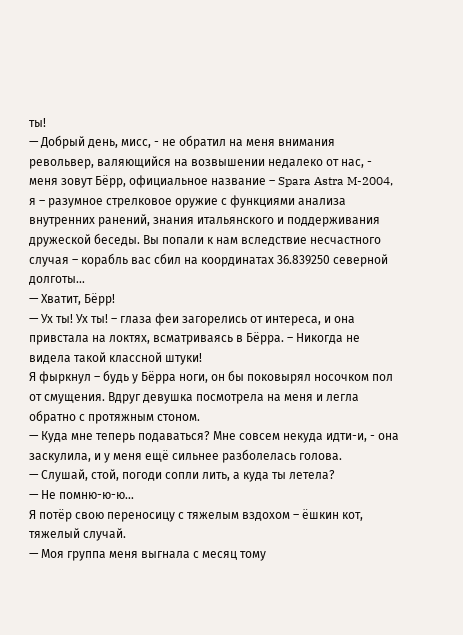ты!
— Добрый день, мисс, - не обратил на меня внимания револьвер, валяющийся на возвышении недалеко от нас, - меня зовут Бёрр, официальное название – Spara Astra M-2004, я – разумное стрелковое оружие с функциями анализа внутренних ранений, знания итальянского и поддерживания дружеской беседы. Вы попали к нам вследствие несчастного случая – корабль вас сбил на координатах 36.839250 северной долготы…
— Хватит, Бёрр!
— Ух ты! Ух ты! – глаза феи загорелись от интереса, и она привстала на локтях, всматриваясь в Бёрра. – Никогда не видела такой классной штуки!
Я фыркнул – будь у Бёрра ноги, он бы поковырял носочком пол от смущения. Вдруг девушка посмотрела на меня и легла обратно с протяжным стоном.
— Куда мне теперь подаваться? Мне совсем некуда идти-и, - она заскулила, и у меня ещё сильнее разболелась голова.
— Слушай, стой, погоди сопли лить, а куда ты летела?
— Не помню-ю-ю…
Я потёр свою переносицу с тяжелым вздохом – ёшкин кот, тяжелый случай.
— Моя группа меня выгнала с месяц тому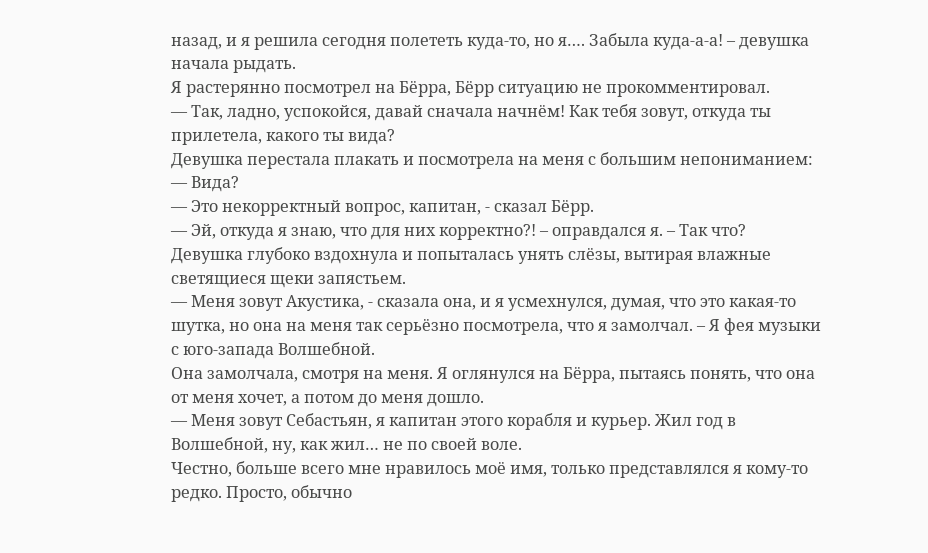назад, и я решила сегодня полететь куда-то, но я…. Забыла куда-а-а! – девушка начала рыдать.
Я растерянно посмотрел на Бёрра, Бёрр ситуацию не прокомментировал.
— Так, ладно, успокойся, давай сначала начнём! Как тебя зовут, откуда ты прилетела, какого ты вида?
Девушка перестала плакать и посмотрела на меня с большим непониманием:
— Вида?
— Это некорректный вопрос, капитан, - сказал Бёрр.
— Эй, откуда я знаю, что для них корректно?! – оправдался я. – Так что?
Девушка глубоко вздохнула и попыталась унять слёзы, вытирая влажные светящиеся щеки запястьем.
— Меня зовут Акустика, - сказала она, и я усмехнулся, думая, что это какая-то шутка, но она на меня так серьёзно посмотрела, что я замолчал. – Я фея музыки с юго-запада Волшебной.
Она замолчала, смотря на меня. Я оглянулся на Бёрра, пытаясь понять, что она от меня хочет, а потом до меня дошло.
— Меня зовут Себастьян, я капитан этого корабля и курьер. Жил год в Волшебной, ну, как жил… не по своей воле.
Честно, больше всего мне нравилось моё имя, только представлялся я кому-то редко. Просто, обычно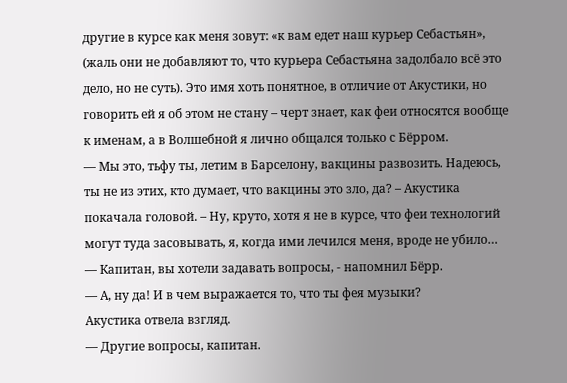другие в курсе как меня зовут: «к вам едет наш курьер Себастьян», (жаль они не добавляют то, что курьера Себастьяна задолбало всё это дело, но не суть). Это имя хоть понятное, в отличие от Акустики, но говорить ей я об этом не стану – черт знает, как феи относятся вообще к именам, а в Волшебной я лично общался только с Бёрром.
— Мы это, тьфу ты, летим в Барселону, вакцины развозить. Надеюсь, ты не из этих, кто думает, что вакцины это зло, да? – Акустика покачала головой. – Ну, круто, хотя я не в курсе, что феи технологий могут туда засовывать, я, когда ими лечился меня, вроде не убило…
— Капитан, вы хотели задавать вопросы, - напомнил Бёрр.
— А, ну да! И в чем выражается то, что ты фея музыки?
Акустика отвела взгляд.
— Другие вопросы, капитан.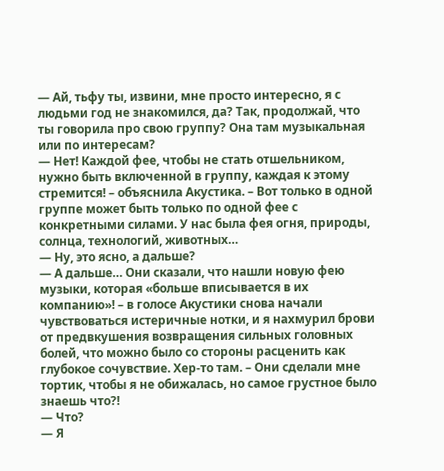— Ай, тьфу ты, извини, мне просто интересно, я с людьми год не знакомился, да? Так, продолжай, что ты говорила про свою группу? Она там музыкальная или по интересам?
— Нет! Каждой фее, чтобы не стать отшельником, нужно быть включенной в группу, каждая к этому стремится! – объяснила Акустика. – Вот только в одной группе может быть только по одной фее с конкретными силами. У нас была фея огня, природы, солнца, технологий, животных…
— Ну, это ясно, а дальше?
— А дальше… Они сказали, что нашли новую фею музыки, которая «больше вписывается в их компанию»! – в голосе Акустики снова начали чувствоваться истеричные нотки, и я нахмурил брови от предвкушения возвращения сильных головных болей, что можно было со стороны расценить как глубокое сочувствие. Хер-то там. – Они сделали мне тортик, чтобы я не обижалась, но самое грустное было знаешь что?!
— Что?
— Я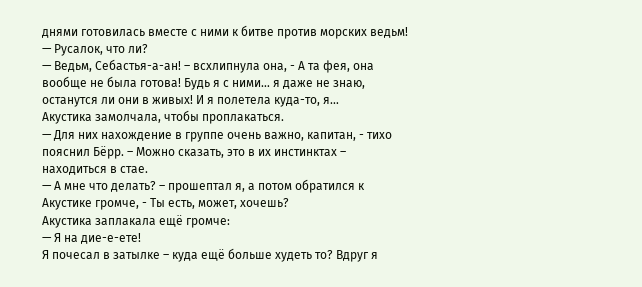днями готовилась вместе с ними к битве против морских ведьм!
— Русалок, что ли?
— Ведьм, Себастья-а-ан! – всхлипнула она, - А та фея, она вообще не была готова! Будь я с ними… я даже не знаю, останутся ли они в живых! И я полетела куда-то, я…
Акустика замолчала, чтобы проплакаться.
— Для них нахождение в группе очень важно, капитан, - тихо пояснил Бёрр. – Можно сказать, это в их инстинктах – находиться в стае.
— А мне что делать? – прошептал я, а потом обратился к Акустике громче, - Ты есть, может, хочешь?
Акустика заплакала ещё громче:
— Я на дие-е-ете!
Я почесал в затылке – куда ещё больше худеть то? Вдруг я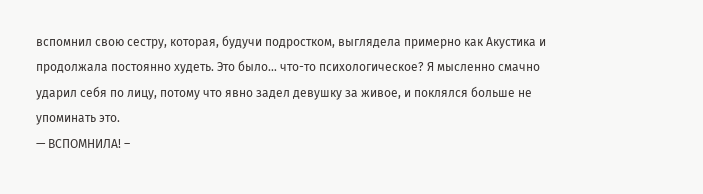вспомнил свою сестру, которая, будучи подростком, выглядела примерно как Акустика и продолжала постоянно худеть. Это было… что-то психологическое? Я мысленно смачно ударил себя по лицу, потому что явно задел девушку за живое, и поклялся больше не упоминать это.
— ВСПОМНИЛА! –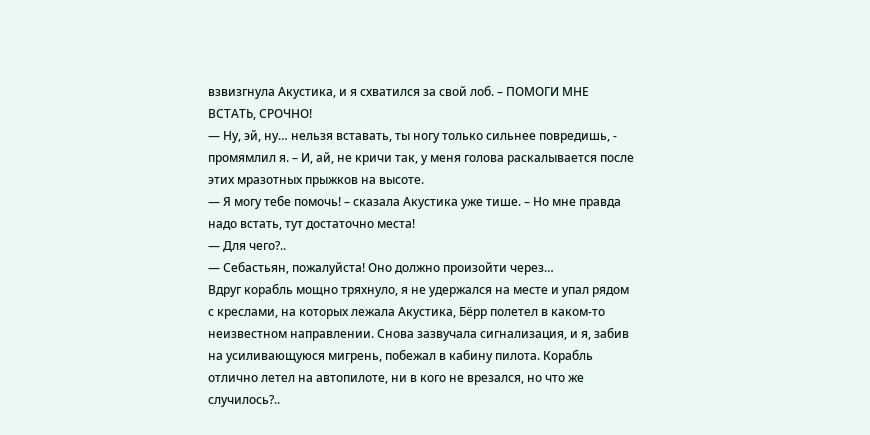взвизгнула Акустика, и я схватился за свой лоб. – ПОМОГИ МНЕ ВСТАТЬ, СРОЧНО!
— Ну, эй, ну… нельзя вставать, ты ногу только сильнее повредишь, - промямлил я. – И, ай, не кричи так, у меня голова раскалывается после этих мразотных прыжков на высоте.
— Я могу тебе помочь! – сказала Акустика уже тише. – Но мне правда надо встать, тут достаточно места!
— Для чего?..
— Себастьян, пожалуйста! Оно должно произойти через…
Вдруг корабль мощно тряхнуло, я не удержался на месте и упал рядом с креслами, на которых лежала Акустика, Бёрр полетел в каком-то неизвестном направлении. Снова зазвучала сигнализация, и я, забив на усиливающуюся мигрень, побежал в кабину пилота. Корабль отлично летел на автопилоте, ни в кого не врезался, но что же случилось?..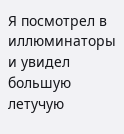Я посмотрел в иллюминаторы и увидел большую летучую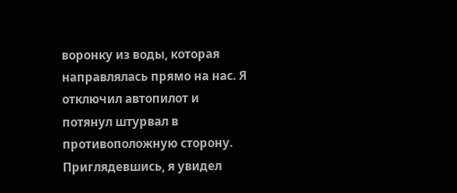воронку из воды, которая направлялась прямо на нас. Я отключил автопилот и потянул штурвал в противоположную сторону. Приглядевшись, я увидел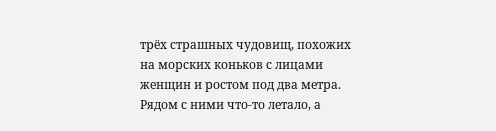трёх страшных чудовищ, похожих на морских коньков с лицами женщин и ростом под два метра. Рядом с ними что-то летало, а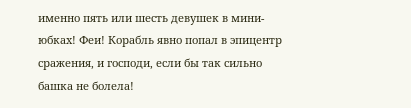именно пять или шесть девушек в мини-юбках! Феи! Корабль явно попал в эпицентр сражения, и господи, если бы так сильно башка не болела!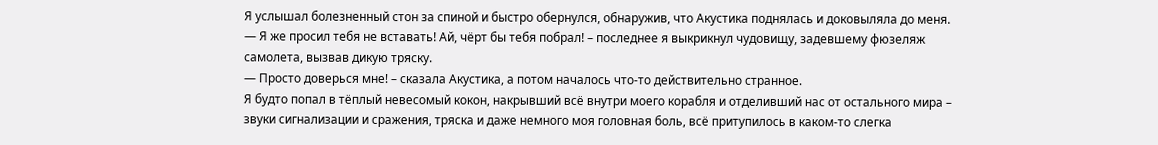Я услышал болезненный стон за спиной и быстро обернулся, обнаружив, что Акустика поднялась и доковыляла до меня.
— Я же просил тебя не вставать! Ай, чёрт бы тебя побрал! – последнее я выкрикнул чудовищу, задевшему фюзеляж самолета, вызвав дикую тряску.
— Просто доверься мне! – сказала Акустика, а потом началось что-то действительно странное.
Я будто попал в тёплый невесомый кокон, накрывший всё внутри моего корабля и отделивший нас от остального мира – звуки сигнализации и сражения, тряска и даже немного моя головная боль, всё притупилось в каком-то слегка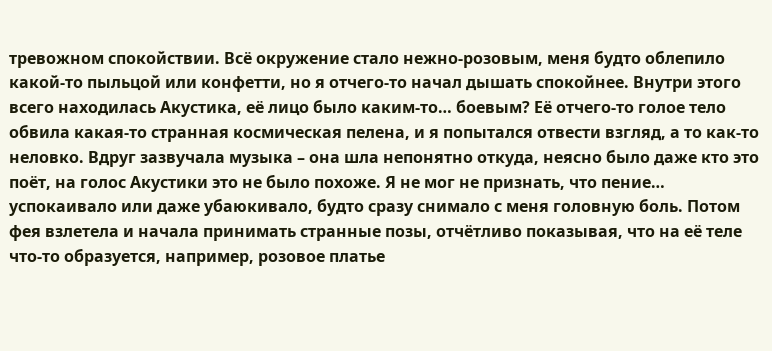тревожном спокойствии. Всё окружение стало нежно-розовым, меня будто облепило какой-то пыльцой или конфетти, но я отчего-то начал дышать спокойнее. Внутри этого всего находилась Акустика, её лицо было каким-то… боевым? Её отчего-то голое тело обвила какая-то странная космическая пелена, и я попытался отвести взгляд, а то как-то неловко. Вдруг зазвучала музыка – она шла непонятно откуда, неясно было даже кто это поёт, на голос Акустики это не было похоже. Я не мог не признать, что пение… успокаивало или даже убаюкивало, будто сразу снимало с меня головную боль. Потом фея взлетела и начала принимать странные позы, отчётливо показывая, что на её теле что-то образуется, например, розовое платье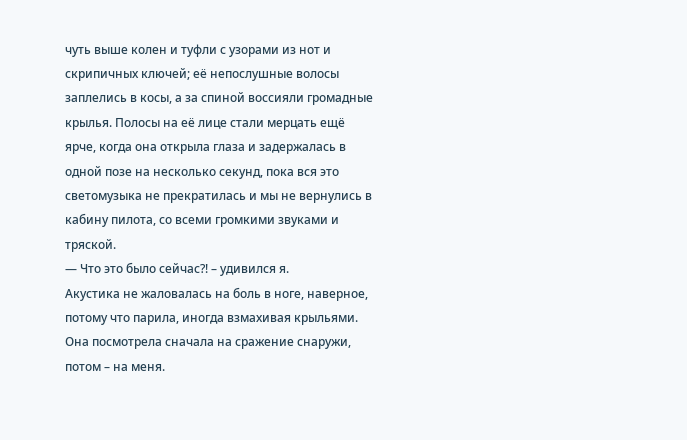чуть выше колен и туфли с узорами из нот и скрипичных ключей; её непослушные волосы заплелись в косы, а за спиной воссияли громадные крылья. Полосы на её лице стали мерцать ещё ярче, когда она открыла глаза и задержалась в одной позе на несколько секунд, пока вся это светомузыка не прекратилась и мы не вернулись в кабину пилота, со всеми громкими звуками и тряской.
— Что это было сейчас?! – удивился я.
Акустика не жаловалась на боль в ноге, наверное, потому что парила, иногда взмахивая крыльями. Она посмотрела сначала на сражение снаружи, потом – на меня.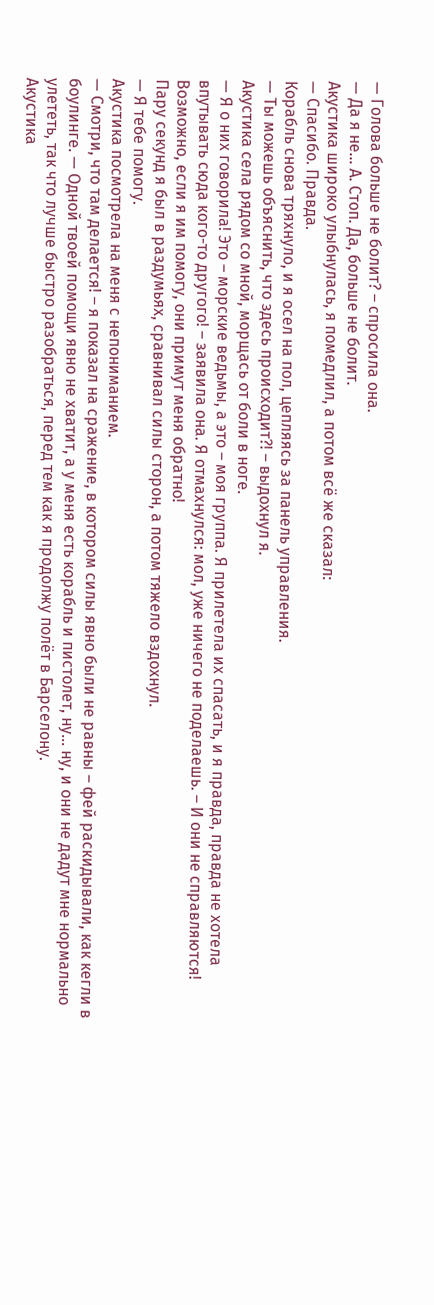— Голова больше не болит? – спросила она.
— Да я не… А. Стоп. Да, больше не болит.
Акустика широко улыбнулась, я помедлил, а потом всё же сказал:
— Спасибо. Правда.
Корабль снова тряхнуло, и я осел на пол, цепляясь за панель управления.
— Ты можешь объяснить, что здесь происходит?! – выдохнул я.
Акустика села рядом со мной, морщась от боли в ноге.
— Я о них говорила! Это – морские ведьмы, а это – моя группа. Я прилетела их спасать, и я правда, правда не хотела впутывать сюда кого-то другого! – заявила она. Я отмахнулся: мол, уже ничего не поделаешь. – И они не справляются! Возможно, если я им помогу, они примут меня обратно!
Пару секунд я был в раздумьях, сравнивал силы сторон, а потом тяжело вздохнул.
— Я тебе помогу.
Акустика посмотрела на меня с непониманием.
— Смотри, что там делается! – я показал на сражение, в котором силы явно были не равны – фей раскидывали, как кегли в боулинге. — Одной твоей помощи явно не хватит, а у меня есть корабль и пистолет, ну… ну, и они не дадут мне нормально улететь, так что лучше быстро разобраться, перед тем как я продолжу полёт в Барселону.
Акустика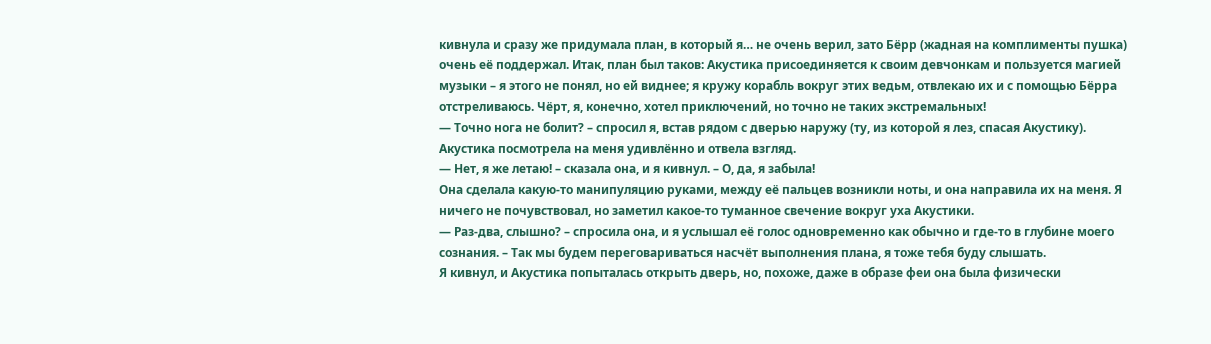кивнула и сразу же придумала план, в который я… не очень верил, зато Бёрр (жадная на комплименты пушка) очень её поддержал. Итак, план был таков: Акустика присоединяется к своим девчонкам и пользуется магией музыки – я этого не понял, но ей виднее; я кружу корабль вокруг этих ведьм, отвлекаю их и с помощью Бёрра отстреливаюсь. Чёрт, я, конечно, хотел приключений, но точно не таких экстремальных!
— Точно нога не болит? – спросил я, встав рядом с дверью наружу (ту, из которой я лез, спасая Акустику).
Акустика посмотрела на меня удивлённо и отвела взгляд.
— Нет, я же летаю! – сказала она, и я кивнул. – О, да, я забыла!
Она сделала какую-то манипуляцию руками, между её пальцев возникли ноты, и она направила их на меня. Я ничего не почувствовал, но заметил какое-то туманное свечение вокруг уха Акустики.
— Раз-два, слышно? – спросила она, и я услышал её голос одновременно как обычно и где-то в глубине моего сознания. – Так мы будем переговариваться насчёт выполнения плана, я тоже тебя буду слышать.
Я кивнул, и Акустика попыталась открыть дверь, но, похоже, даже в образе феи она была физически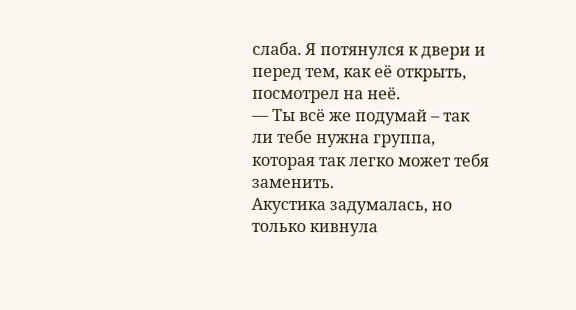слаба. Я потянулся к двери и перед тем, как её открыть, посмотрел на неё.
— Ты всё же подумай – так ли тебе нужна группа, которая так легко может тебя заменить.
Акустика задумалась, но только кивнула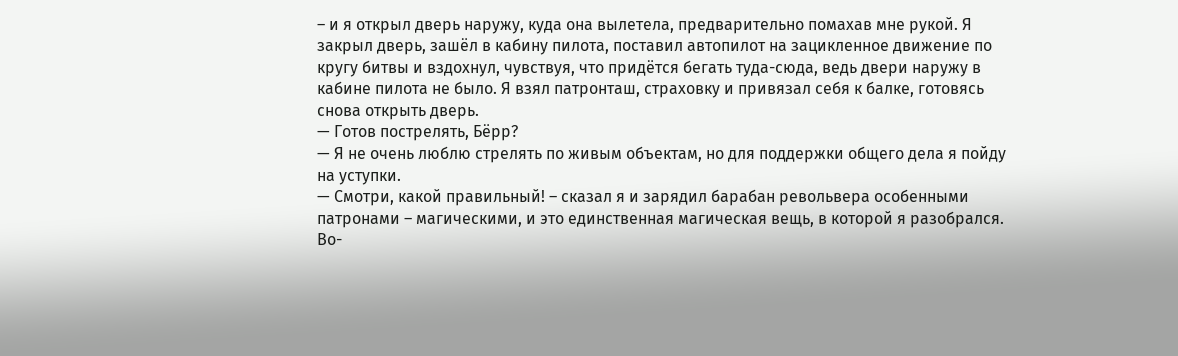– и я открыл дверь наружу, куда она вылетела, предварительно помахав мне рукой. Я закрыл дверь, зашёл в кабину пилота, поставил автопилот на зацикленное движение по кругу битвы и вздохнул, чувствуя, что придётся бегать туда-сюда, ведь двери наружу в кабине пилота не было. Я взял патронташ, страховку и привязал себя к балке, готовясь снова открыть дверь.
— Готов пострелять, Бёрр?
— Я не очень люблю стрелять по живым объектам, но для поддержки общего дела я пойду на уступки.
— Смотри, какой правильный! – сказал я и зарядил барабан револьвера особенными патронами – магическими, и это единственная магическая вещь, в которой я разобрался. Во-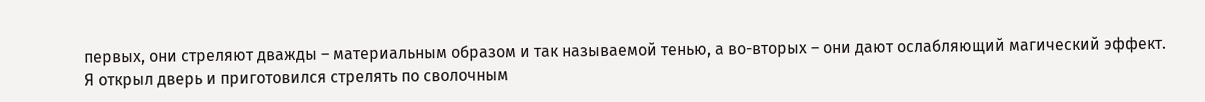первых, они стреляют дважды – материальным образом и так называемой тенью, а во-вторых – они дают ослабляющий магический эффект.
Я открыл дверь и приготовился стрелять по сволочным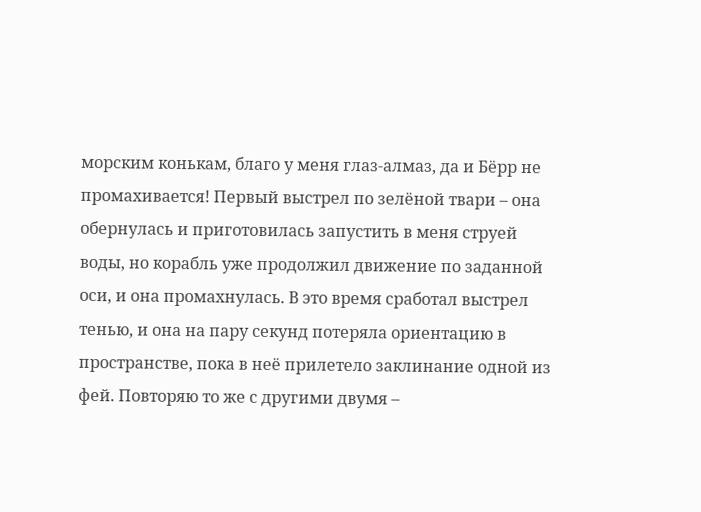морским конькам, благо у меня глаз-алмаз, да и Бёрр не промахивается! Первый выстрел по зелёной твари – она обернулась и приготовилась запустить в меня струей воды, но корабль уже продолжил движение по заданной оси, и она промахнулась. В это время сработал выстрел тенью, и она на пару секунд потеряла ориентацию в пространстве, пока в неё прилетело заклинание одной из фей. Повторяю то же с другими двумя –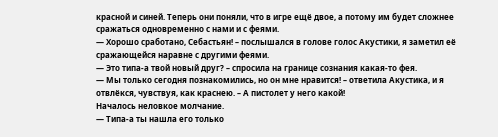красной и синей. Теперь они поняли, что в игре ещё двое, а потому им будет сложнее сражаться одновременно с нами и с феями.
— Хорошо сработано, Себастьян! – послышался в голове голос Акустики, я заметил её сражающейся наравне с другими феями.
— Это типа-а твой новый друг? – спросила на границе сознания какая-то фея.
— Мы только сегодня познакомились, но он мне нравится! – ответила Акустика, и я отвлёкся, чувствуя, как краснею. – А пистолет у него какой!
Началось неловкое молчание.
— Типа-а ты нашла его только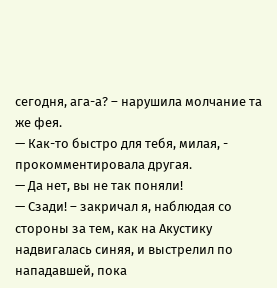сегодня, ага-а? – нарушила молчание та же фея.
— Как-то быстро для тебя, милая, - прокомментировала другая.
— Да нет, вы не так поняли!
— Сзади! – закричал я, наблюдая со стороны за тем, как на Акустику надвигалась синяя, и выстрелил по нападавшей, пока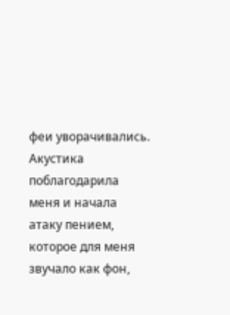феи уворачивались. Акустика поблагодарила меня и начала атаку пением, которое для меня звучало как фон,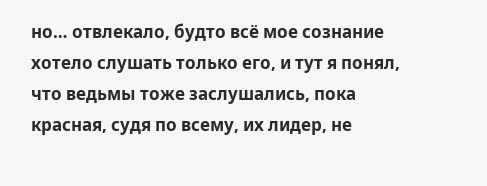но… отвлекало, будто всё мое сознание хотело слушать только его, и тут я понял, что ведьмы тоже заслушались, пока красная, судя по всему, их лидер, не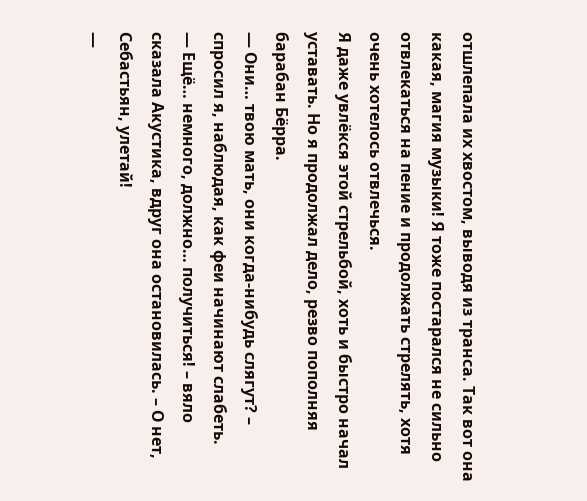отшлепала их хвостом, выводя из транса. Так вот она какая, магия музыки! Я тоже постарался не сильно отвлекаться на пение и продолжать стрелять, хотя очень хотелось отвлечься.
Я даже увлёкся этой стрельбой, хоть и быстро начал уставать. Но я продолжал дело, резво пополняя барабан Бёрра.
— Они… твою мать, они когда-нибудь слягут? – спросил я, наблюдая, как феи начинают слабеть.
— Ещё… немного, должно… получиться! – вяло сказала Акустика, вдруг она остановилась. – О нет, Себастьян, улетай!
—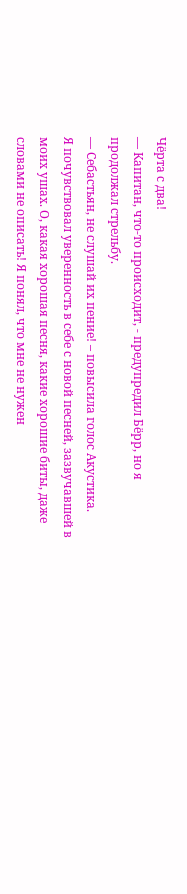Чёрта с два!
— Капитан, что-то происходит, - предупредил Бёрр, но я продолжал стрельбу.
— Себастьян, не слушай их пение! – повысила голос Акустика.
Я почувствовал уверенность в себе с новой песней, зазвучавшей в моих ушах. О, какая хорошая песня, какие хорошие биты, даже словами не описать! Я понял, что мне не нужен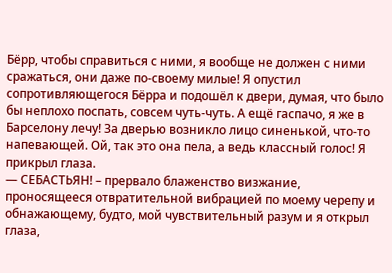Бёрр, чтобы справиться с ними, я вообще не должен с ними сражаться, они даже по-своему милые! Я опустил сопротивляющегося Бёрра и подошёл к двери, думая, что было бы неплохо поспать, совсем чуть-чуть. А ещё гаспачо, я же в Барселону лечу! За дверью возникло лицо синенькой, что-то напевающей. Ой, так это она пела, а ведь классный голос! Я прикрыл глаза.
— СЕБАСТЬЯН! – прервало блаженство визжание, проносящееся отвратительной вибрацией по моему черепу и обнажающему, будто, мой чувствительный разум и я открыл глаза,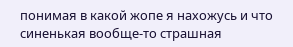понимая в какой жопе я нахожусь и что синенькая вообще-то страшная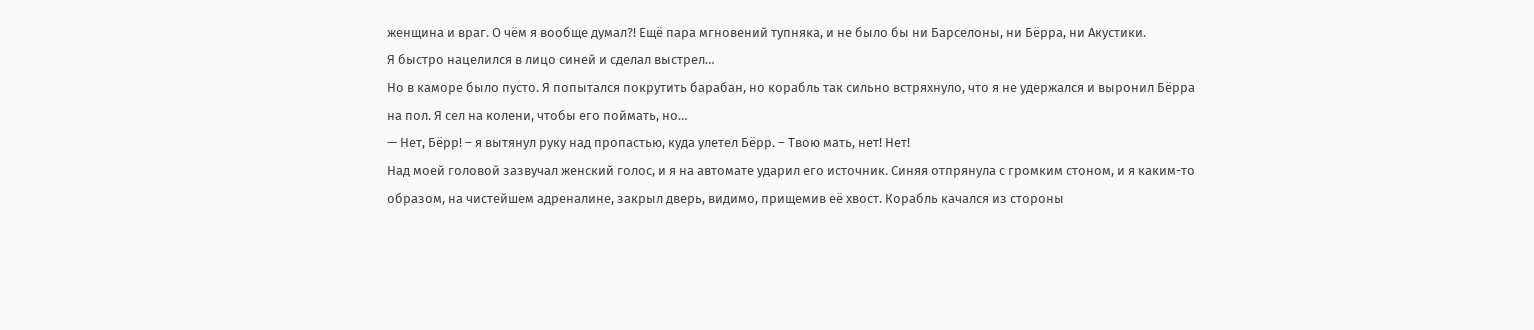женщина и враг. О чём я вообще думал?! Ещё пара мгновений тупняка, и не было бы ни Барселоны, ни Бёрра, ни Акустики.
Я быстро нацелился в лицо синей и сделал выстрел…
Но в каморе было пусто. Я попытался покрутить барабан, но корабль так сильно встряхнуло, что я не удержался и выронил Бёрра на пол. Я сел на колени, чтобы его поймать, но…
— Нет, Бёрр! – я вытянул руку над пропастью, куда улетел Бёрр. – Твою мать, нет! Нет!
Над моей головой зазвучал женский голос, и я на автомате ударил его источник. Синяя отпрянула с громким стоном, и я каким-то образом, на чистейшем адреналине, закрыл дверь, видимо, прищемив её хвост. Корабль качался из стороны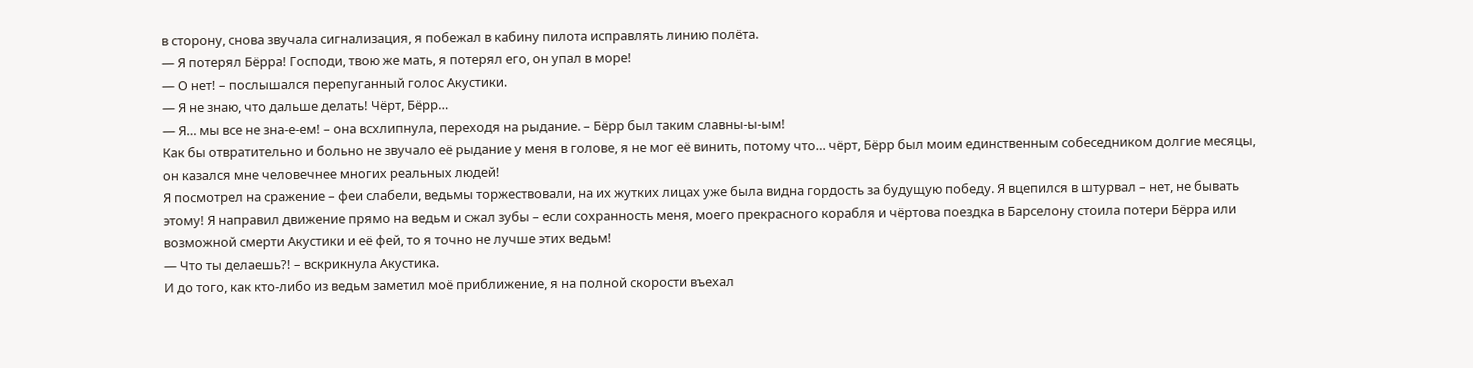в сторону, снова звучала сигнализация, я побежал в кабину пилота исправлять линию полёта.
— Я потерял Бёрра! Господи, твою же мать, я потерял его, он упал в море!
— О нет! – послышался перепуганный голос Акустики.
— Я не знаю, что дальше делать! Чёрт, Бёрр…
— Я… мы все не зна-е-ем! – она всхлипнула, переходя на рыдание. – Бёрр был таким славны-ы-ым!
Как бы отвратительно и больно не звучало её рыдание у меня в голове, я не мог её винить, потому что… чёрт, Бёрр был моим единственным собеседником долгие месяцы, он казался мне человечнее многих реальных людей!
Я посмотрел на сражение – феи слабели, ведьмы торжествовали, на их жутких лицах уже была видна гордость за будущую победу. Я вцепился в штурвал – нет, не бывать этому! Я направил движение прямо на ведьм и сжал зубы – если сохранность меня, моего прекрасного корабля и чёртова поездка в Барселону стоила потери Бёрра или возможной смерти Акустики и её фей, то я точно не лучше этих ведьм!
— Что ты делаешь?! – вскрикнула Акустика.
И до того, как кто-либо из ведьм заметил моё приближение, я на полной скорости въехал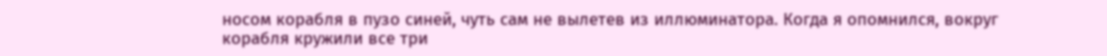носом корабля в пузо синей, чуть сам не вылетев из иллюминатора. Когда я опомнился, вокруг корабля кружили все три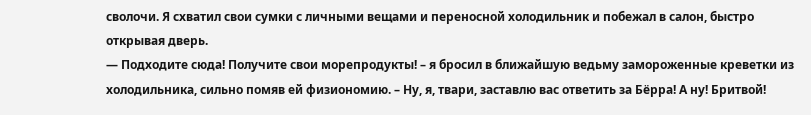сволочи. Я схватил свои сумки с личными вещами и переносной холодильник и побежал в салон, быстро открывая дверь.
— Подходите сюда! Получите свои морепродукты! – я бросил в ближайшую ведьму замороженные креветки из холодильника, сильно помяв ей физиономию. – Ну, я, твари, заставлю вас ответить за Бёрра! А ну! Бритвой!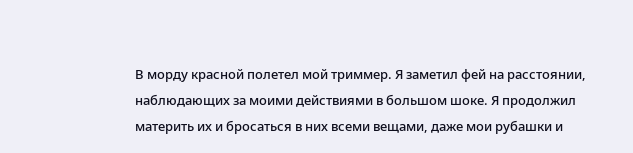В морду красной полетел мой триммер. Я заметил фей на расстоянии, наблюдающих за моими действиями в большом шоке. Я продолжил материть их и бросаться в них всеми вещами, даже мои рубашки и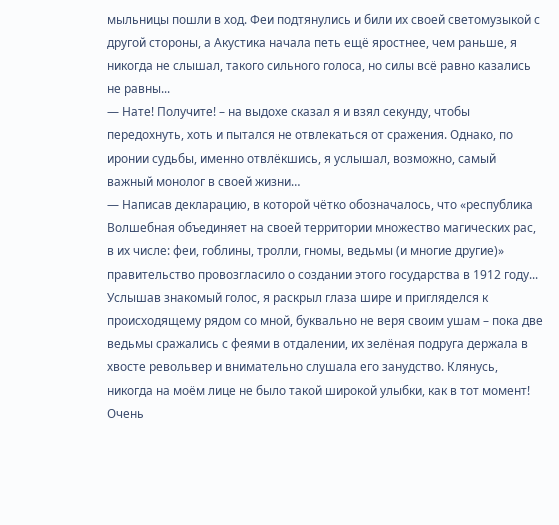мыльницы пошли в ход. Феи подтянулись и били их своей светомузыкой с другой стороны, а Акустика начала петь ещё яростнее, чем раньше, я никогда не слышал, такого сильного голоса, но силы всё равно казались не равны...
— Нате! Получите! – на выдохе сказал я и взял секунду, чтобы передохнуть, хоть и пытался не отвлекаться от сражения. Однако, по иронии судьбы, именно отвлёкшись, я услышал, возможно, самый важный монолог в своей жизни…
— Написав декларацию, в которой чётко обозначалось, что «республика Волшебная объединяет на своей территории множество магических рас, в их числе: феи, гоблины, тролли, гномы, ведьмы (и многие другие)» правительство провозгласило о создании этого государства в 1912 году...
Услышав знакомый голос, я раскрыл глаза шире и пригляделся к происходящему рядом со мной, буквально не веря своим ушам – пока две ведьмы сражались с феями в отдалении, их зелёная подруга держала в хвосте револьвер и внимательно слушала его занудство. Клянусь, никогда на моём лице не было такой широкой улыбки, как в тот момент! Очень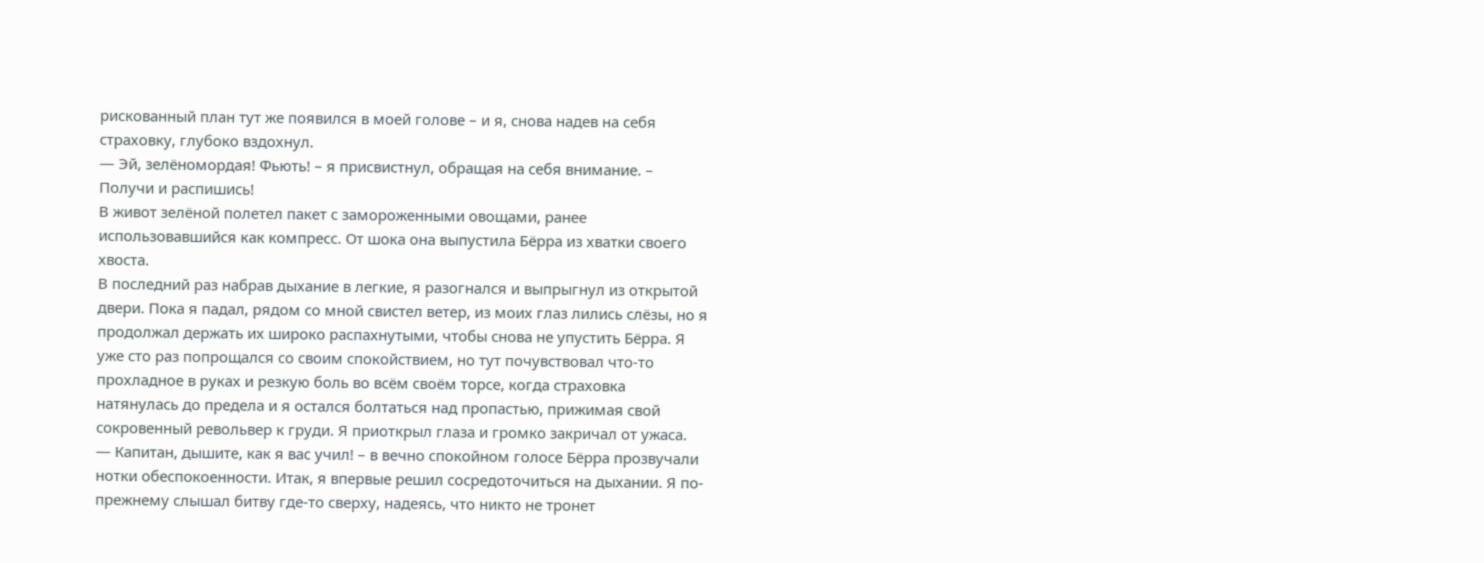рискованный план тут же появился в моей голове – и я, снова надев на себя страховку, глубоко вздохнул.
— Эй, зелёномордая! Фьють! – я присвистнул, обращая на себя внимание. – Получи и распишись!
В живот зелёной полетел пакет с замороженными овощами, ранее использовавшийся как компресс. От шока она выпустила Бёрра из хватки своего хвоста.
В последний раз набрав дыхание в легкие, я разогнался и выпрыгнул из открытой двери. Пока я падал, рядом со мной свистел ветер, из моих глаз лились слёзы, но я продолжал держать их широко распахнутыми, чтобы снова не упустить Бёрра. Я уже сто раз попрощался со своим спокойствием, но тут почувствовал что-то прохладное в руках и резкую боль во всём своём торсе, когда страховка натянулась до предела и я остался болтаться над пропастью, прижимая свой сокровенный револьвер к груди. Я приоткрыл глаза и громко закричал от ужаса.
— Капитан, дышите, как я вас учил! – в вечно спокойном голосе Бёрра прозвучали нотки обеспокоенности. Итак, я впервые решил сосредоточиться на дыхании. Я по-прежнему слышал битву где-то сверху, надеясь, что никто не тронет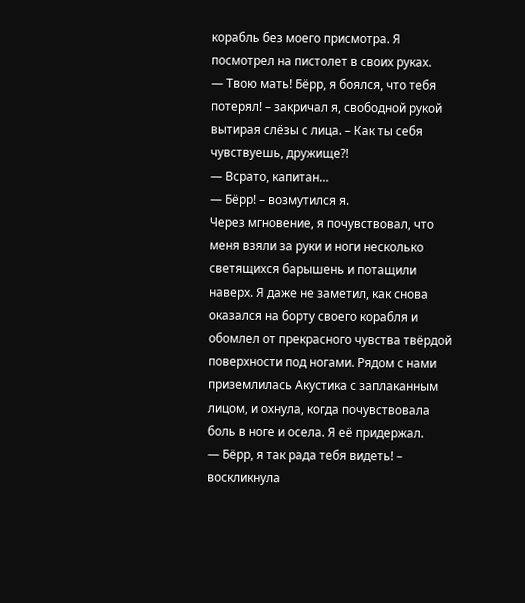корабль без моего присмотра. Я посмотрел на пистолет в своих руках.
— Твою мать! Бёрр, я боялся, что тебя потерял! – закричал я, свободной рукой вытирая слёзы с лица. – Как ты себя чувствуешь, дружище?!
— Всрато, капитан…
— Бёрр! – возмутился я.
Через мгновение, я почувствовал, что меня взяли за руки и ноги несколько светящихся барышень и потащили наверх. Я даже не заметил, как снова оказался на борту своего корабля и обомлел от прекрасного чувства твёрдой поверхности под ногами. Рядом с нами приземлилась Акустика с заплаканным лицом, и охнула, когда почувствовала боль в ноге и осела. Я её придержал.
— Бёрр, я так рада тебя видеть! – воскликнула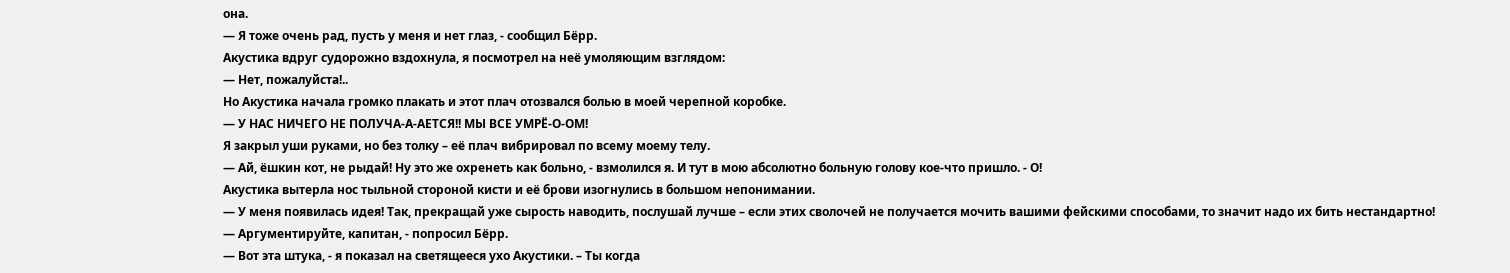она.
— Я тоже очень рад, пусть у меня и нет глаз, - сообщил Бёрр.
Акустика вдруг судорожно вздохнула, я посмотрел на неё умоляющим взглядом:
— Нет, пожалуйста!..
Но Акустика начала громко плакать и этот плач отозвался болью в моей черепной коробке.
— У НАС НИЧЕГО НЕ ПОЛУЧА-А-АЕТСЯ!! МЫ ВСЕ УМРЁ-О-ОМ!
Я закрыл уши руками, но без толку – её плач вибрировал по всему моему телу.
— Ай, ёшкин кот, не рыдай! Ну это же охренеть как больно, - взмолился я. И тут в мою абсолютно больную голову кое-что пришло. - О!
Акустика вытерла нос тыльной стороной кисти и её брови изогнулись в большом непонимании.
— У меня появилась идея! Так, прекращай уже сырость наводить, послушай лучше – если этих сволочей не получается мочить вашими фейскими способами, то значит надо их бить нестандартно!
— Аргументируйте, капитан, - попросил Бёрр.
— Вот эта штука, - я показал на светящееся ухо Акустики. – Ты когда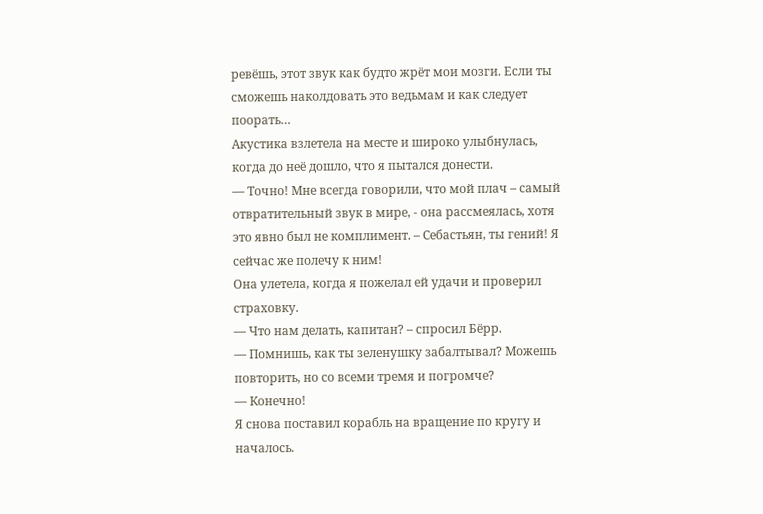ревёшь, этот звук как будто жрёт мои мозги. Если ты сможешь наколдовать это ведьмам и как следует поорать…
Акустика взлетела на месте и широко улыбнулась, когда до неё дошло, что я пытался донести.
— Точно! Мне всегда говорили, что мой плач – самый отвратительный звук в мире, - она рассмеялась, хотя это явно был не комплимент. – Себастьян, ты гений! Я сейчас же полечу к ним!
Она улетела, когда я пожелал ей удачи и проверил страховку.
— Что нам делать, капитан? – спросил Бёрр.
— Помнишь, как ты зеленушку забалтывал? Можешь повторить, но со всеми тремя и погромче?
— Конечно!
Я снова поставил корабль на вращение по кругу и началось.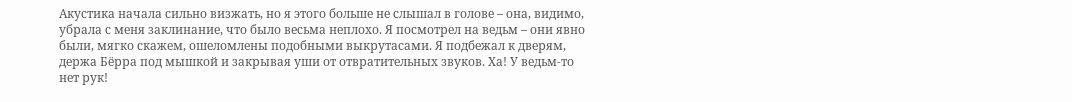Акустика начала сильно визжать, но я этого больше не слышал в голове – она, видимо, убрала с меня заклинание, что было весьма неплохо. Я посмотрел на ведьм – они явно были, мягко скажем, ошеломлены подобными выкрутасами. Я подбежал к дверям, держа Бёрра под мышкой и закрывая уши от отвратительных звуков. Ха! У ведьм-то нет рук!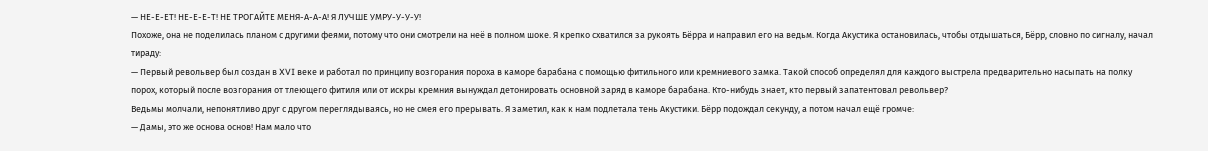— НЕ-Е-ЕТ! НЕ-Е-Е-Т! НЕ ТРОГАЙТЕ МЕНЯ-А-А-А! Я ЛУЧШЕ УМРУ-У-У-У!
Похоже, она не поделилась планом с другими феями, потому что они смотрели на неё в полном шоке. Я крепко схватился за рукоять Бёрра и направил его на ведьм. Когда Акустика остановилась, чтобы отдышаться, Бёрр, словно по сигналу, начал тираду:
— Первый револьвер был создан в XVI веке и работал по принципу возгорания пороха в каморе барабана с помощью фитильного или кремниевого замка. Такой способ определял для каждого выстрела предварительно насыпать на полку порох, который после возгорания от тлеющего фитиля или от искры кремния вынуждал детонировать основной заряд в каморе барабана. Кто-нибудь знает, кто первый запатентовал револьвер?
Ведьмы молчали, непонятливо друг с другом переглядываясь, но не смея его прерывать. Я заметил, как к нам подлетала тень Акустики. Бёрр подождал секунду, а потом начал ещё громче:
— Дамы, это же основа основ! Нам мало что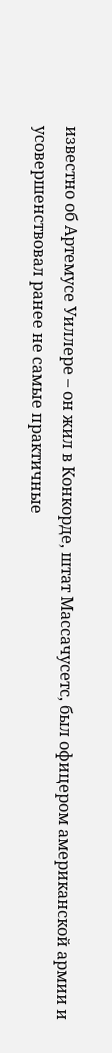известно об Артемусе Уиллере – он жил в Конкорде, штат Массачусетс, был офицером американской армии и усовершенствовал ранее не самые практичные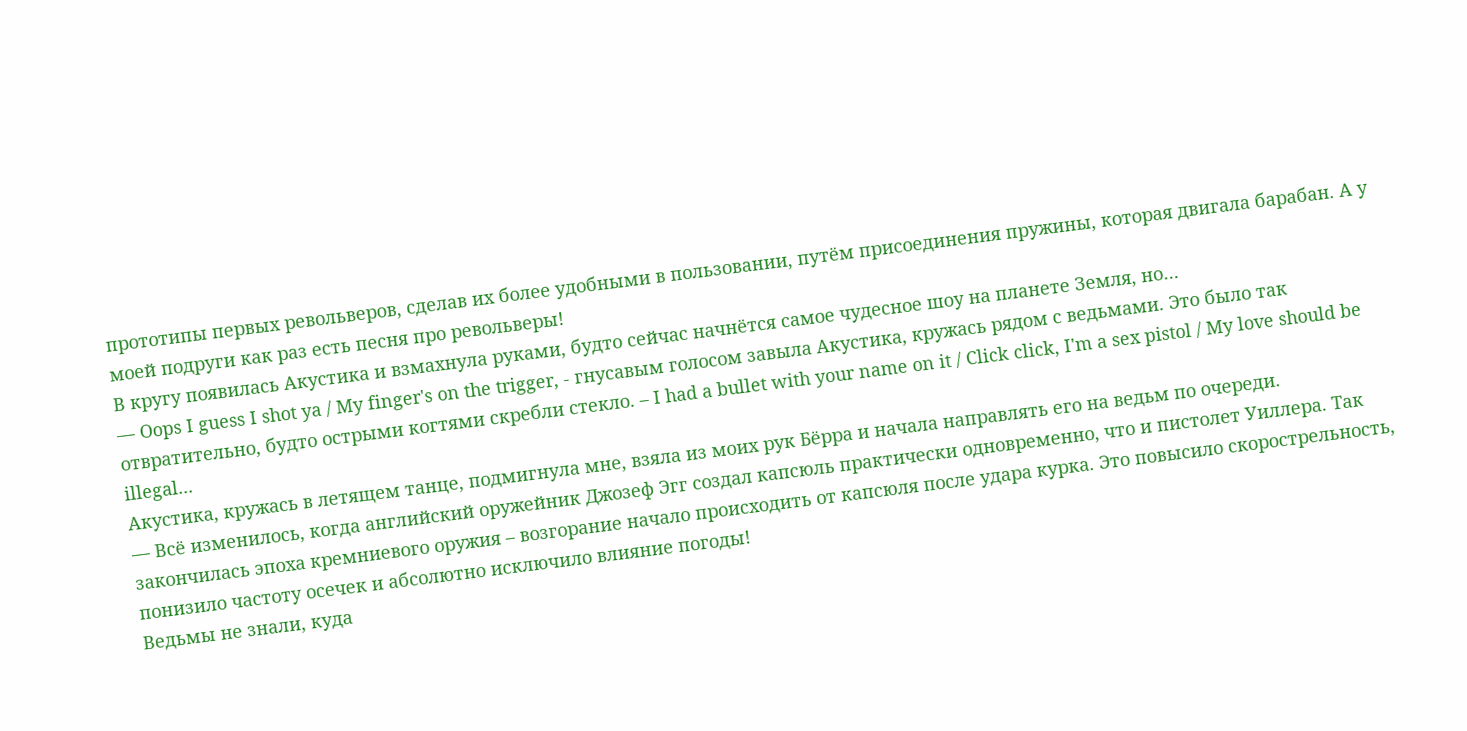прототипы первых револьверов, сделав их более удобными в пользовании, путём присоединения пружины, которая двигала барабан. А у моей подруги как раз есть песня про револьверы!
В кругу появилась Акустика и взмахнула руками, будто сейчас начнётся самое чудесное шоу на планете Земля, но…
— Oops I guess I shot ya / My finger's on the trigger, - гнусавым голосом завыла Акустика, кружась рядом с ведьмами. Это было так отвратительно, будто острыми когтями скребли стекло. – I had a bullet with your name on it / Click click, I'm a sex pistol / My love should be illegal...
Акустика, кружась в летящем танце, подмигнула мне, взяла из моих рук Бёрра и начала направлять его на ведьм по очереди.
— Всё изменилось, когда английский оружейник Джозеф Эгг создал капсюль практически одновременно, что и пистолет Уиллера. Так закончилась эпоха кремниевого оружия – возгорание начало происходить от капсюля после удара курка. Это повысило скорострельность, понизило частоту осечек и абсолютно исключило влияние погоды!
Ведьмы не знали, куда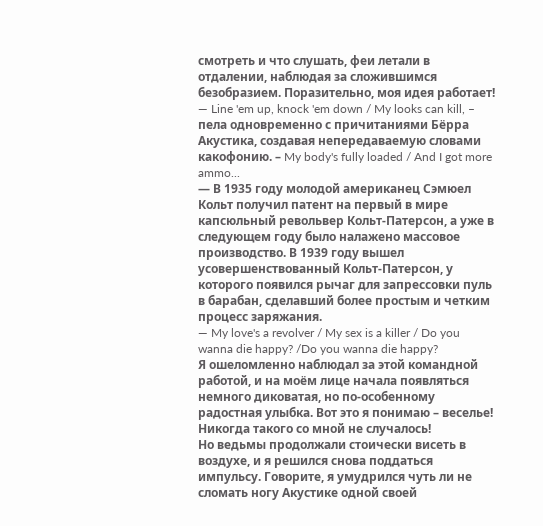смотреть и что слушать, феи летали в отдалении, наблюдая за сложившимся безобразием. Поразительно, моя идея работает!
— Line 'em up, knock 'em down / My looks can kill, – пела одновременно с причитаниями Бёрра Акустика, создавая непередаваемую словами какофонию. – My body's fully loaded / And I got more ammo...
— В 1935 году молодой американец Сэмюел Кольт получил патент на первый в мире капсюльный револьвер Кольт-Патерсон, а уже в следующем году было налажено массовое производство. В 1939 году вышел усовершенствованный Кольт-Патерсон, у которого появился рычаг для запрессовки пуль в барабан, сделавший более простым и четким процесс заряжания.
— My love's a revolver / My sex is a killer / Do you wanna die happy? /Do you wanna die happy?
Я ошеломленно наблюдал за этой командной работой, и на моём лице начала появляться немного диковатая, но по-особенному радостная улыбка. Вот это я понимаю – веселье! Никогда такого со мной не случалось!
Но ведьмы продолжали стоически висеть в воздухе, и я решился снова поддаться импульсу. Говорите, я умудрился чуть ли не сломать ногу Акустике одной своей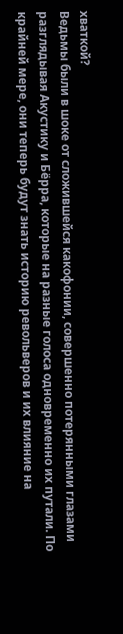хваткой?
Ведьмы были в шоке от сложившейся какофонии, совершенно потерянными глазами разглядывая Акустику и Бёрра, которые на разные голоса одновременно их путали. По крайней мере, они теперь будут знать историю револьверов и их влияние на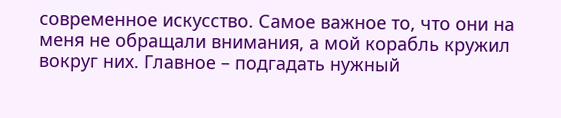современное искусство. Самое важное то, что они на меня не обращали внимания, а мой корабль кружил вокруг них. Главное – подгадать нужный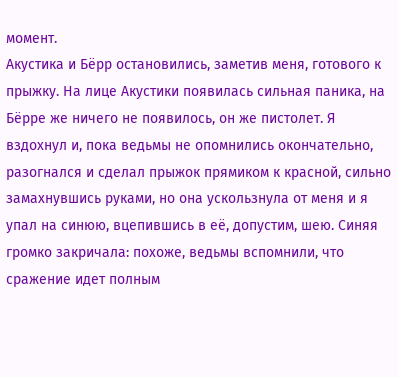момент.
Акустика и Бёрр остановились, заметив меня, готового к прыжку. На лице Акустики появилась сильная паника, на Бёрре же ничего не появилось, он же пистолет. Я вздохнул и, пока ведьмы не опомнились окончательно, разогнался и сделал прыжок прямиком к красной, сильно замахнувшись руками, но она ускользнула от меня и я упал на синюю, вцепившись в её, допустим, шею. Синяя громко закричала: похоже, ведьмы вспомнили, что сражение идет полным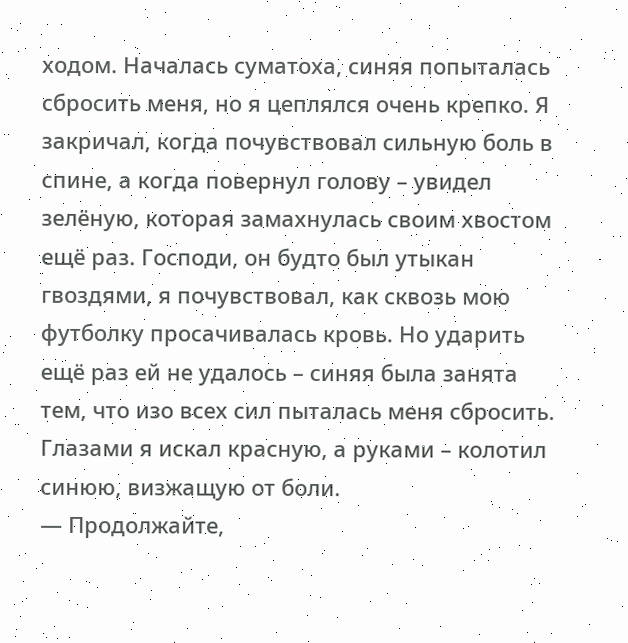ходом. Началась суматоха, синяя попыталась сбросить меня, но я цеплялся очень крепко. Я закричал, когда почувствовал сильную боль в спине, а когда повернул голову – увидел зелёную, которая замахнулась своим хвостом ещё раз. Господи, он будто был утыкан гвоздями, я почувствовал, как сквозь мою футболку просачивалась кровь. Но ударить ещё раз ей не удалось – синяя была занята тем, что изо всех сил пыталась меня сбросить. Глазами я искал красную, а руками – колотил синюю, визжащую от боли.
— Продолжайте,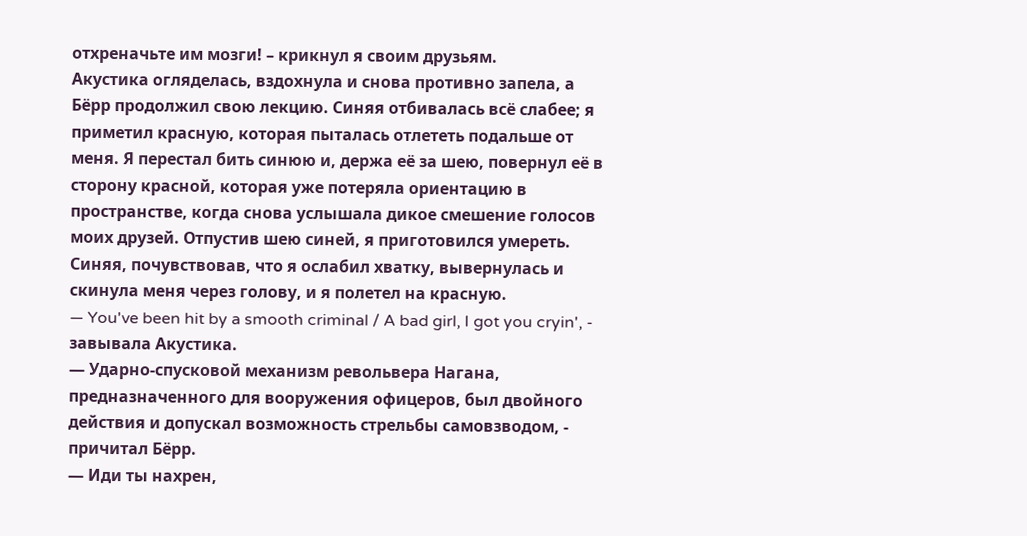отхреначьте им мозги! – крикнул я своим друзьям.
Акустика огляделась, вздохнула и снова противно запела, а Бёрр продолжил свою лекцию. Синяя отбивалась всё слабее; я приметил красную, которая пыталась отлететь подальше от меня. Я перестал бить синюю и, держа её за шею, повернул её в сторону красной, которая уже потеряла ориентацию в пространстве, когда снова услышала дикое смешение голосов моих друзей. Отпустив шею синей, я приготовился умереть.
Синяя, почувствовав, что я ослабил хватку, вывернулась и скинула меня через голову, и я полетел на красную.
— You've been hit by a smooth criminal / A bad girl, I got you cryin', - завывала Акустика.
— Ударно-спусковой механизм револьвера Нагана, предназначенного для вооружения офицеров, был двойного действия и допускал возможность стрельбы самовзводом, - причитал Бёрр.
— Иди ты нахрен,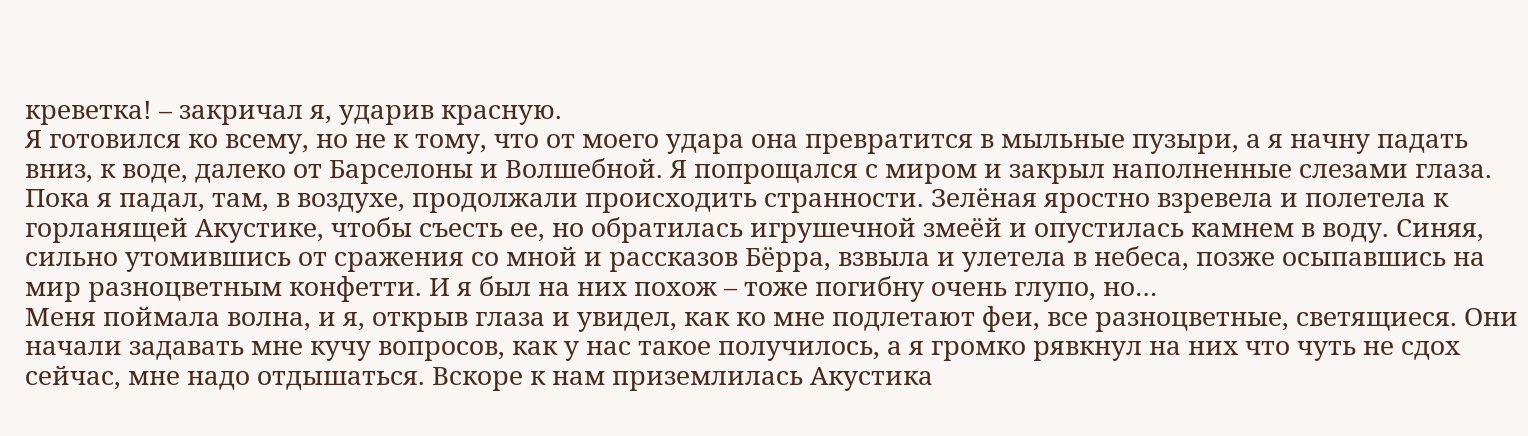креветка! – закричал я, ударив красную.
Я готовился ко всему, но не к тому, что от моего удара она превратится в мыльные пузыри, а я начну падать вниз, к воде, далеко от Барселоны и Волшебной. Я попрощался с миром и закрыл наполненные слезами глаза.
Пока я падал, там, в воздухе, продолжали происходить странности. Зелёная яростно взревела и полетела к горланящей Акустике, чтобы съесть ее, но обратилась игрушечной змеёй и опустилась камнем в воду. Синяя, сильно утомившись от сражения со мной и рассказов Бёрра, взвыла и улетела в небеса, позже осыпавшись на мир разноцветным конфетти. И я был на них похож – тоже погибну очень глупо, но…
Меня поймала волна, и я, открыв глаза и увидел, как ко мне подлетают феи, все разноцветные, светящиеся. Они начали задавать мне кучу вопросов, как у нас такое получилось, а я громко рявкнул на них что чуть не сдох сейчас, мне надо отдышаться. Вскоре к нам приземлилась Акустика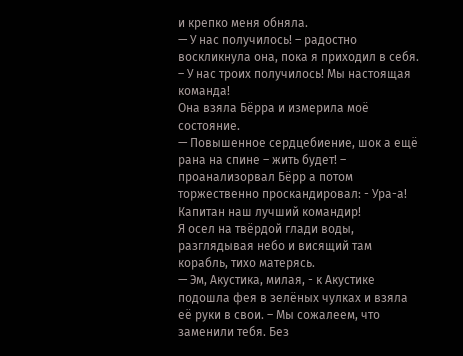и крепко меня обняла.
— У нас получилось! – радостно воскликнула она, пока я приходил в себя. – У нас троих получилось! Мы настоящая команда!
Она взяла Бёрра и измерила моё состояние.
— Повышенное сердцебиение, шок а ещё рана на спине – жить будет! – проанализорвал Бёрр а потом торжественно проскандировал: - Ура-а! Капитан наш лучший командир!
Я осел на твёрдой глади воды, разглядывая небо и висящий там корабль, тихо матерясь.
— Эм, Акустика, милая, - к Акустике подошла фея в зелёных чулках и взяла её руки в свои. – Мы сожалеем, что заменили тебя. Без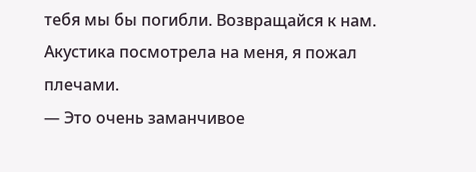тебя мы бы погибли. Возвращайся к нам.
Акустика посмотрела на меня, я пожал плечами.
— Это очень заманчивое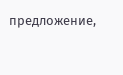предложение,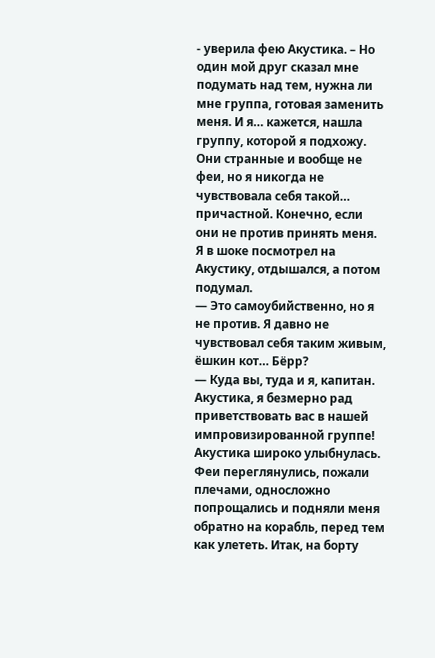- уверила фею Акустика. – Но один мой друг сказал мне подумать над тем, нужна ли мне группа, готовая заменить меня. И я… кажется, нашла группу, которой я подхожу. Они странные и вообще не феи, но я никогда не чувствовала себя такой… причастной. Конечно, если они не против принять меня.
Я в шоке посмотрел на Акустику, отдышался, а потом подумал.
— Это самоубийственно, но я не против. Я давно не чувствовал себя таким живым, ёшкин кот… Бёрр?
— Куда вы, туда и я, капитан. Акустика, я безмерно рад приветствовать вас в нашей импровизированной группе!
Акустика широко улыбнулась. Феи переглянулись, пожали плечами, односложно попрощались и подняли меня обратно на корабль, перед тем как улететь. Итак, на борту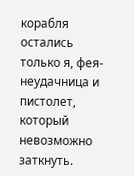корабля остались только я, фея-неудачница и пистолет, который невозможно заткнуть.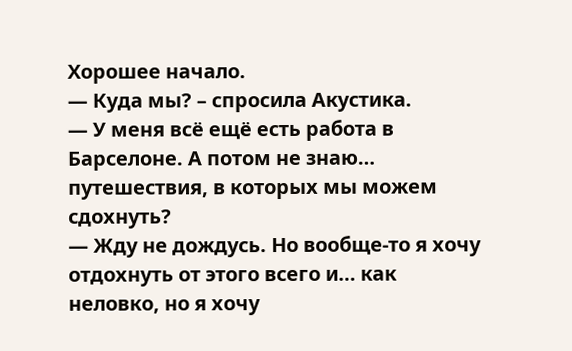Хорошее начало.
— Куда мы? – спросила Акустика.
— У меня всё ещё есть работа в Барселоне. А потом не знаю… путешествия, в которых мы можем сдохнуть?
— Жду не дождусь. Но вообще-то я хочу отдохнуть от этого всего и… как неловко, но я хочу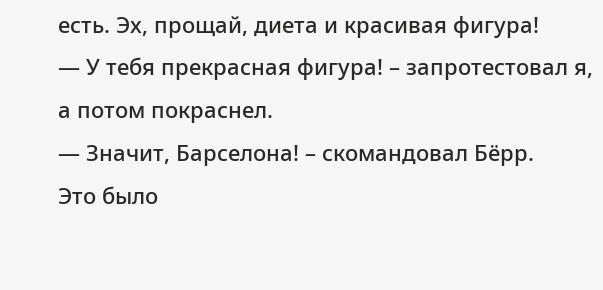есть. Эх, прощай, диета и красивая фигура!
— У тебя прекрасная фигура! – запротестовал я, а потом покраснел.
— Значит, Барселона! – скомандовал Бёрр.
Это было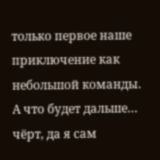только первое наше приключение как небольшой команды. А что будет дальше… чёрт, да я сам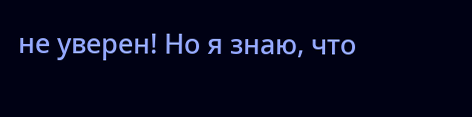не уверен! Но я знаю, что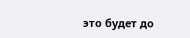это будет до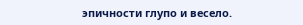эпичности глупо и весело.